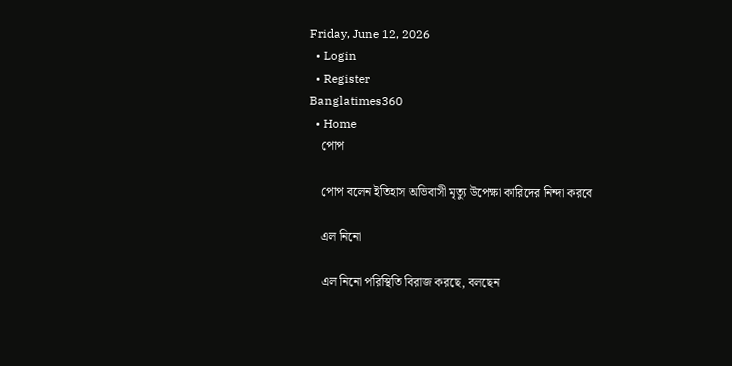Friday, June 12, 2026
  • Login
  • Register
Banglatimes360
  • Home
    পোপ

    পোপ বলেন ইতিহাস অভিবাসী মৃত্যু উপেক্ষা কারিদের নিন্দা করবে

    এল নিনো

    এল নিনো পরিস্থিতি বিরাজ করছে, বলছেন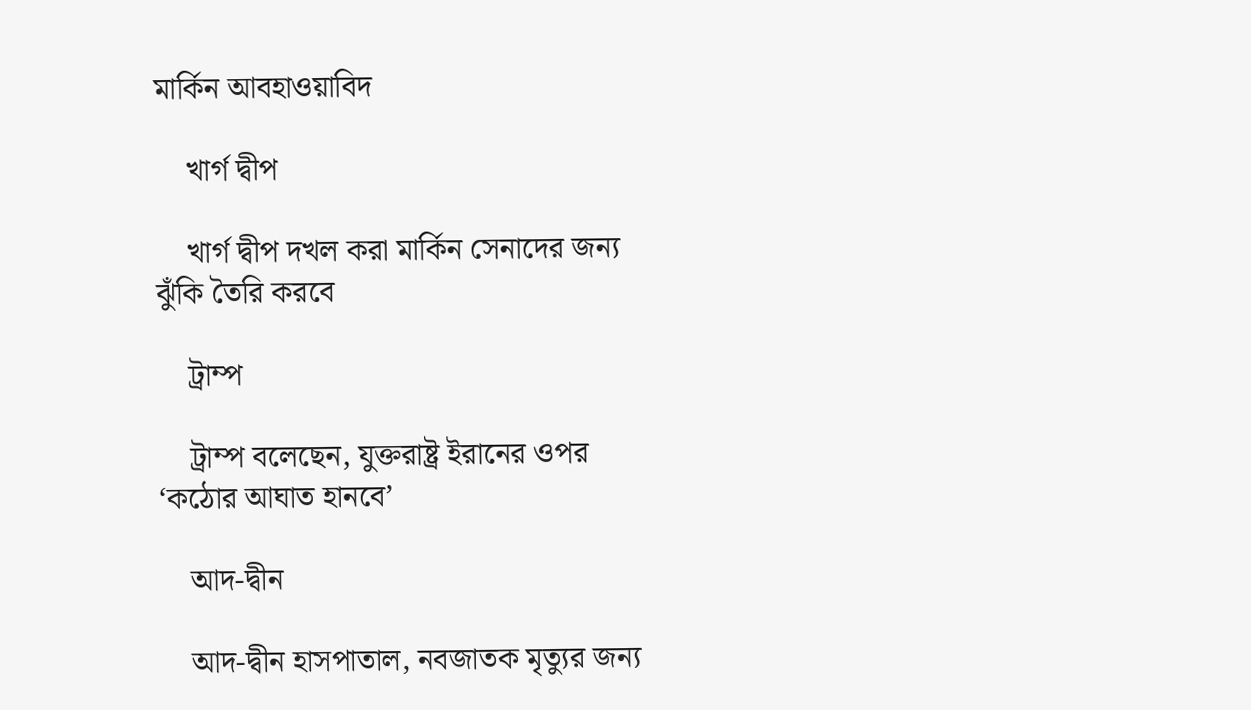মার্কিন আবহাওয়াবিদ

    খার্গ দ্বীপ

    খার্গ দ্বীপ দখল করা মার্কিন সেনাদের জন্য ঝুঁকি তৈরি করবে

    ট্রাম্প

    ট্রাম্প বলেছেন, যুক্তরাষ্ট্র ইরানের ওপর ‘কঠোর আঘাত হানবে’

    আদ-দ্বীন

    আদ-দ্বীন হাসপাতাল, নবজাতক মৃত্যুর জন্য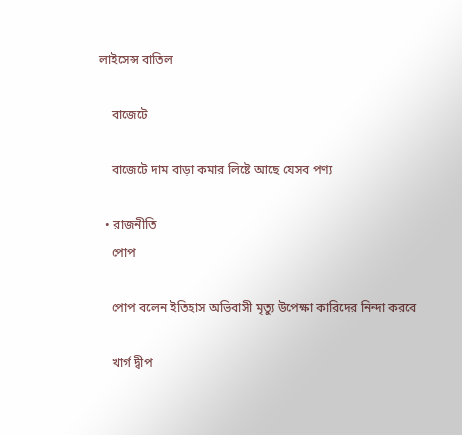লাইসেন্স বাতিল

    বাজেটে

    বাজেটে দাম বাড়া কমার লিষ্টে আছে যেসব পণ্য

  • রাজনীতি
    পোপ

    পোপ বলেন ইতিহাস অভিবাসী মৃত্যু উপেক্ষা কারিদের নিন্দা করবে

    খার্গ দ্বীপ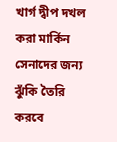খার্গ দ্বীপ দখল করা মার্কিন সেনাদের জন্য ঝুঁকি তৈরি করবে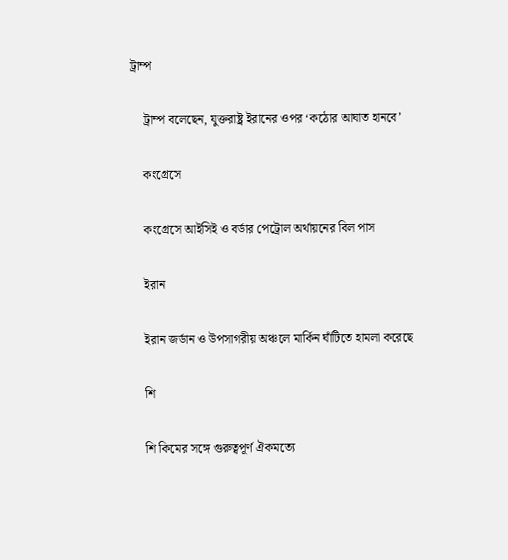ট্রাম্প

    ট্রাম্প বলেছেন, যুক্তরাষ্ট্র ইরানের ওপর ‘কঠোর আঘাত হানবে’

    কংগ্রেসে

    কংগ্রেসে আইসিই ও বর্ডার পেট্রোল অর্থায়নের বিল পাস

    ইরান

    ইরান জর্ডান ও উপসাগরীয় অঞ্চলে মার্কিন ঘাঁটিতে হামলা করেছে

    শি

    শি কিমের সঙ্গে গুরুত্বপূর্ণ ঐকমত্যে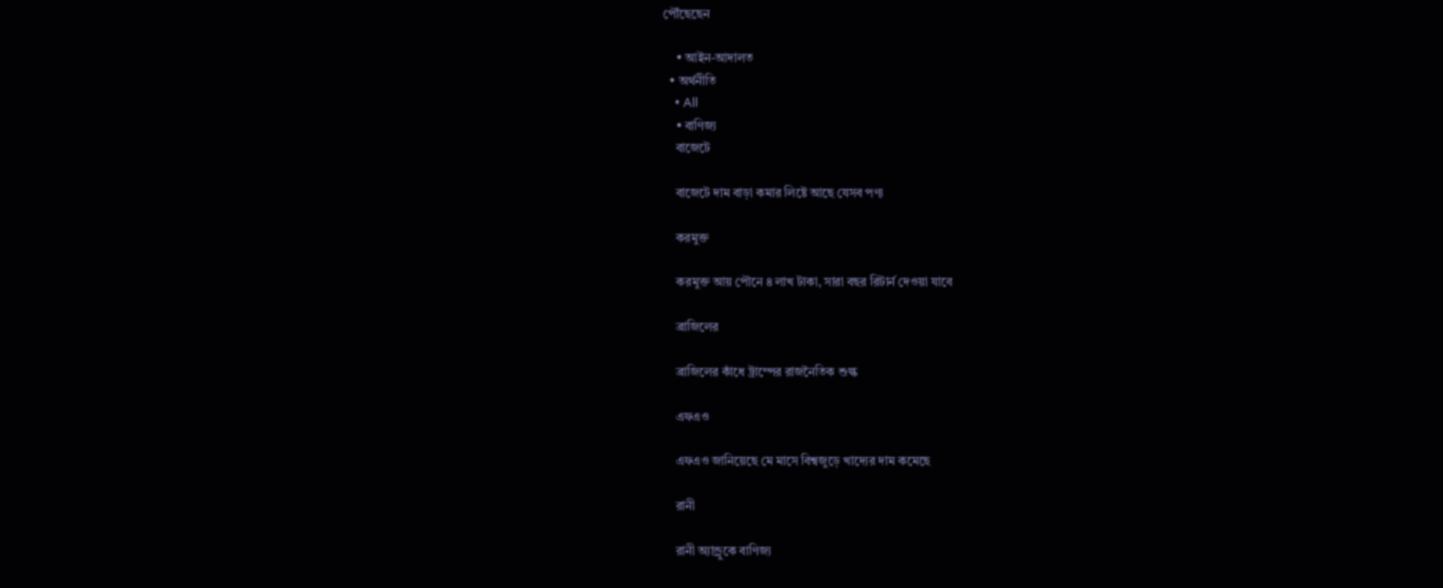পৌঁছেছেন

    • আইন-আদালত
  • অর্থনীতি
    • All
    • বাণিজ্য
    বাজেটে

    বাজেটে দাম বাড়া কমার লিষ্টে আছে যেসব পণ্য

    করমুক্ত

    করমুক্ত আয় পৌনে ৪ লাখ টাকা, সারা বছর রিটার্ন দেওয়া যাবে

    ব্রাজিলের

    ব্রাজিলের কাঁধে ট্রাম্পের রাজনৈতিক শুল্ক

    এফএও

    এফএও জানিয়েছে মে মাসে বিশ্বজুড়ে খাদ্যের দাম কমেছে

    রানী

    রানী অ্যান্ড্রুকে বাণিজ্য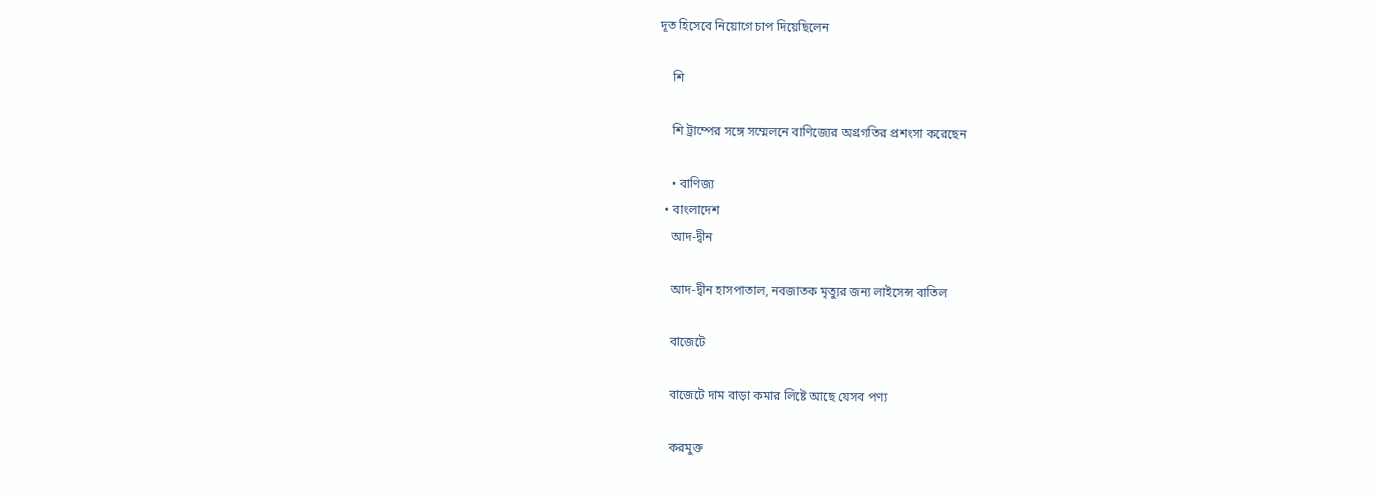দূত হিসেবে নিয়োগে চাপ দিয়েছিলেন

    শি

    শি ট্রাম্পের সঙ্গে সম্মেলনে বাণিজ্যের অগ্রগতির প্রশংসা করেছেন

    • বাণিজ্য
  • বাংলাদেশ
    আদ-দ্বীন

    আদ-দ্বীন হাসপাতাল, নবজাতক মৃত্যুর জন্য লাইসেন্স বাতিল

    বাজেটে

    বাজেটে দাম বাড়া কমার লিষ্টে আছে যেসব পণ্য

    করমুক্ত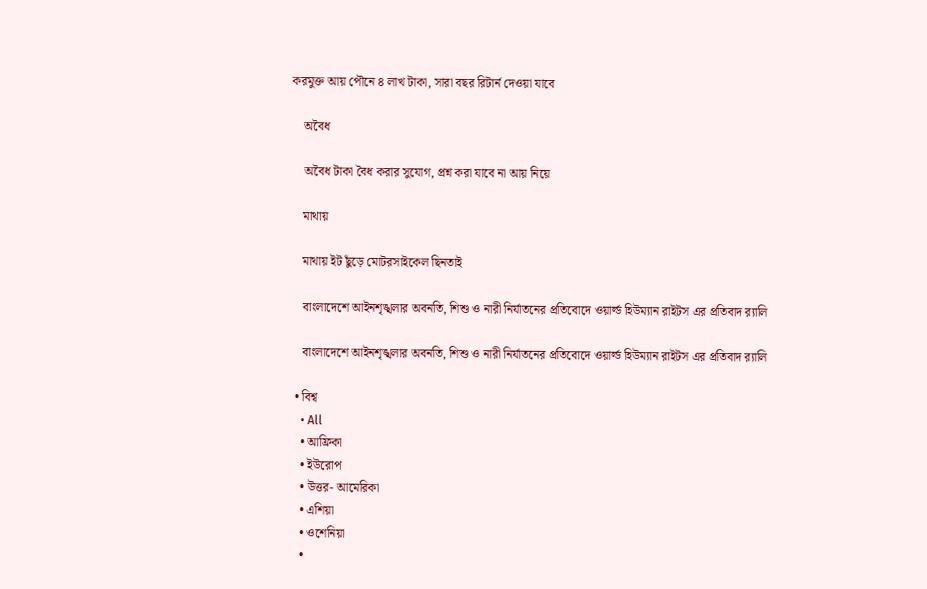করমুক্ত আয় পৌনে ৪ লাখ টাকা, সারা বছর রিটার্ন দেওয়া যাবে

    অবৈধ

    অবৈধ টাকা বৈধ করার সুযোগ, প্রশ্ন করা যাবে না আয় নিয়ে

    মাথায়

    মাথায় ইট ছুঁড়ে মোটরসাইকেল ছিনতাই

    বাংলাদেশে আইনশৃঙ্খলার অবনতি, শিশু ও নারী নির্যাতনের প্রতিবোদে ওয়ার্ল্ড হিউম্যান রাইটস এর প্রতিবাদ র‍্যালি

    বাংলাদেশে আইনশৃঙ্খলার অবনতি, শিশু ও নারী নির্যাতনের প্রতিবোদে ওয়ার্ল্ড হিউম্যান রাইটস এর প্রতিবাদ র‍্যালি

  • বিশ্ব
    • All
    • আফ্রিকা
    • ইউরোপ
    • উত্তর- আমেরিকা
    • এশিয়া
    • ওশেনিয়া
    •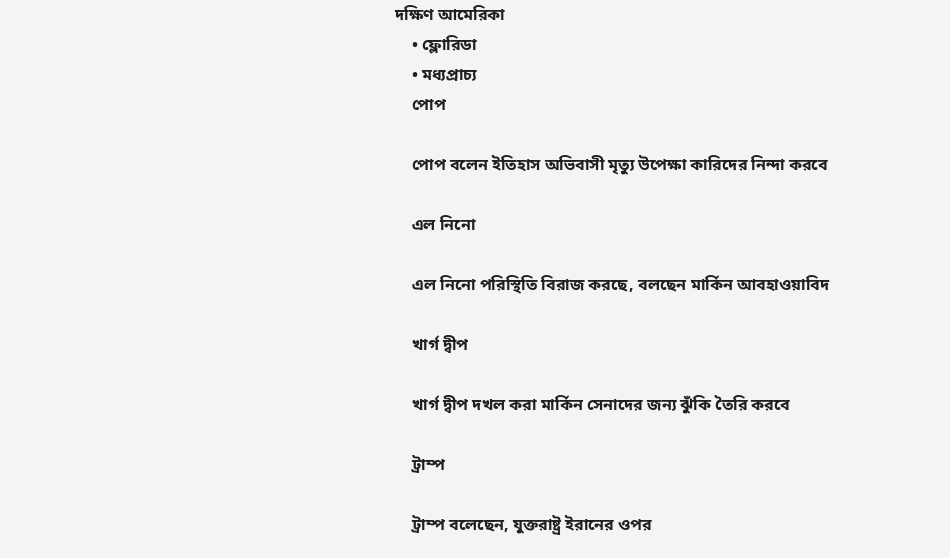দক্ষিণ আমেরিকা
    • ফ্লোরিডা
    • মধ্যপ্রাচ্য
    পোপ

    পোপ বলেন ইতিহাস অভিবাসী মৃত্যু উপেক্ষা কারিদের নিন্দা করবে

    এল নিনো

    এল নিনো পরিস্থিতি বিরাজ করছে, বলছেন মার্কিন আবহাওয়াবিদ

    খার্গ দ্বীপ

    খার্গ দ্বীপ দখল করা মার্কিন সেনাদের জন্য ঝুঁকি তৈরি করবে

    ট্রাম্প

    ট্রাম্প বলেছেন, যুক্তরাষ্ট্র ইরানের ওপর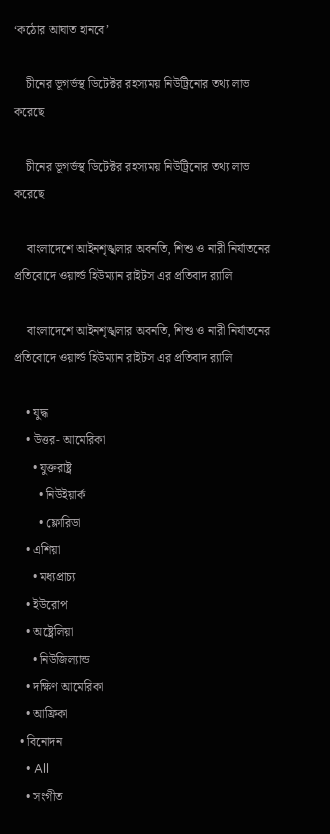‘কঠোর আঘাত হানবে’

    চীনের ভূগর্ভস্থ ডিটেক্টর রহস্যময় নিউট্রিনোর তথ্য লাভ করেছে

    চীনের ভূগর্ভস্থ ডিটেক্টর রহস্যময় নিউট্রিনোর তথ্য লাভ করেছে

    বাংলাদেশে আইনশৃঙ্খলার অবনতি, শিশু ও নারী নির্যাতনের প্রতিবোদে ওয়ার্ল্ড হিউম্যান রাইটস এর প্রতিবাদ র‍্যালি

    বাংলাদেশে আইনশৃঙ্খলার অবনতি, শিশু ও নারী নির্যাতনের প্রতিবোদে ওয়ার্ল্ড হিউম্যান রাইটস এর প্রতিবাদ র‍্যালি

    • যুদ্ধ
    • উত্তর- আমেরিকা
      • যুক্তরাষ্ট্র
        • নিউইয়ার্ক
        • ফ্লোরিডা
    • এশিয়া
      • মধ্যপ্রাচ্য
    • ইউরোপ
    • অষ্ট্রেলিয়া
      • নিউজিল্যান্ড
    • দক্ষিণ আমেরিকা
    • আফ্রিকা
  • বিনোদন
    • All
    • সংগীত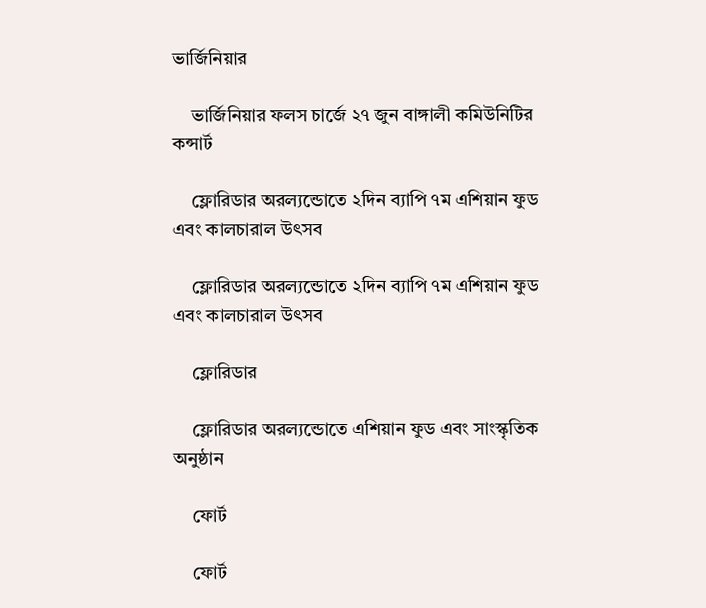ভার্জিনিয়ার

    ভার্জিনিয়ার ফলস চার্জে ২৭ জুন বাঙ্গালী কমিউনিটির কন্সার্ট

    ফ্লোরিডার অরল্যন্ডোতে ২দিন ব্যাপি ৭ম এশিয়ান ফুড এবং কালচারাল উৎসব

    ফ্লোরিডার অরল্যন্ডোতে ২দিন ব্যাপি ৭ম এশিয়ান ফুড এবং কালচারাল উৎসব

    ফ্লোরিডার

    ফ্লোরিডার অরল্যন্ডোতে এশিয়ান ফুড এবং সাংস্কৃতিক অনুষ্ঠান

    ফোর্ট

    ফোর্ট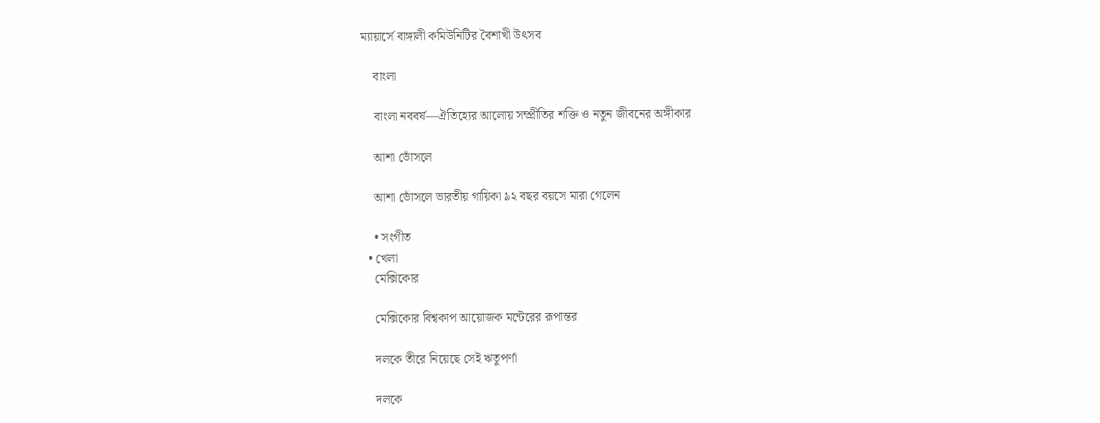ম্যায়ার্সে বাঙ্গালী কমিউনিটির বৈশাখী উৎসব

    বাংলা

    বাংলা নববর্ষ—ঐতিহ্যের আলোয় সম্প্রীতির শক্তি ও নতুন জীবনের অঙ্গীকার

    আশা ভোঁসলে

    আশা ভোঁসলে ভারতীয় গায়িকা ৯২ বছর বয়সে মারা গেলেন

    • সংগীত
  • খেলা
    মেক্সিকোর

    মেক্সিকোর বিশ্বকাপ আয়োজক মন্টেরের রূপান্তর

    দলকে তীরে নিয়েছে সেই ঋতুপর্ণা

    দলকে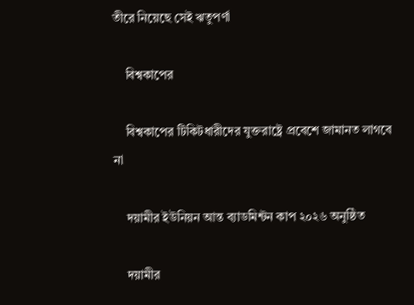তীরে নিয়েছে সেই ঋতুপর্ণা

    বিশ্বকাপের

    বিশ্বকাপের টিকিটধারীদের যুক্তরাষ্ট্রে প্রবেশে জামানত লাগবে না

    দয়ামীর ইউনিয়ন আন্ত ব‍্যাডমিন্টন কাপ ২০২৬ অনুষ্ঠিত

    দয়ামীর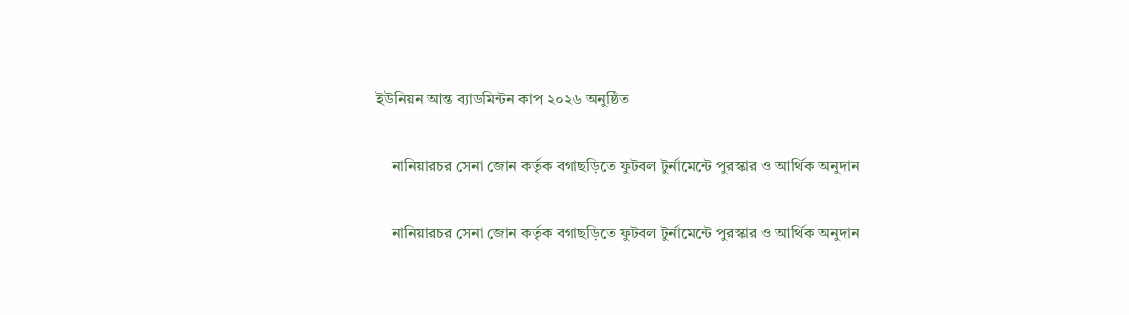ইউনিয়ন আন্ত ব‍্যাডমিন্টন কাপ ২০২৬ অনুষ্ঠিত

    নানিয়ারচর সেনা জোন কর্তৃক বগাছড়িতে ফুটবল টুর্নামেন্টে পুরস্কার ও আর্থিক অনুদান

    নানিয়ারচর সেনা জোন কর্তৃক বগাছড়িতে ফুটবল টুর্নামেন্টে পুরস্কার ও আর্থিক অনুদান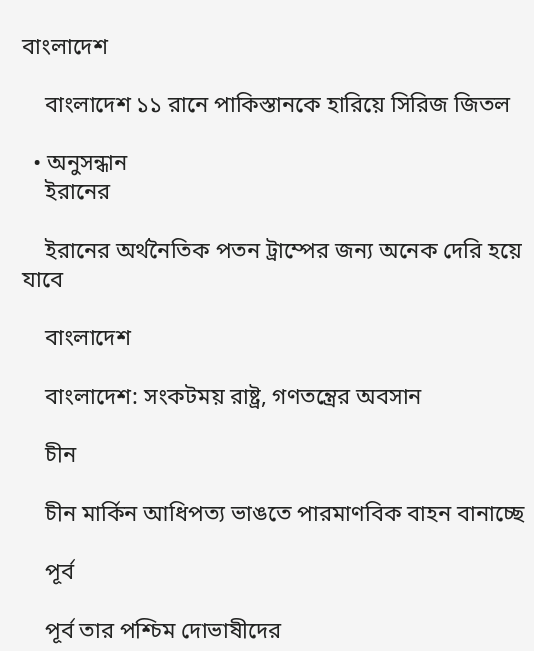বাংলাদেশ

    বাংলাদেশ ১১ রানে পাকিস্তানকে হারিয়ে সিরিজ জিতল

  • অনুসন্ধান
    ইরানের

    ইরানের অর্থনৈতিক পতন ট্রাম্পের জন্য অনেক দেরি হয়ে যাবে

    বাংলাদেশ

    বাংলাদেশ: সংকটময় রাষ্ট্র, গণতন্ত্রের অবসান

    চীন

    চীন মার্কিন আধিপত্য ভাঙতে পারমাণবিক বাহন বানাচ্ছে

    পূর্ব

    পূর্ব তার পশ্চিম দোভাষীদের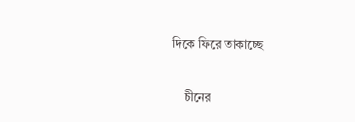দিকে ফিরে তাকাচ্ছে

    চীনের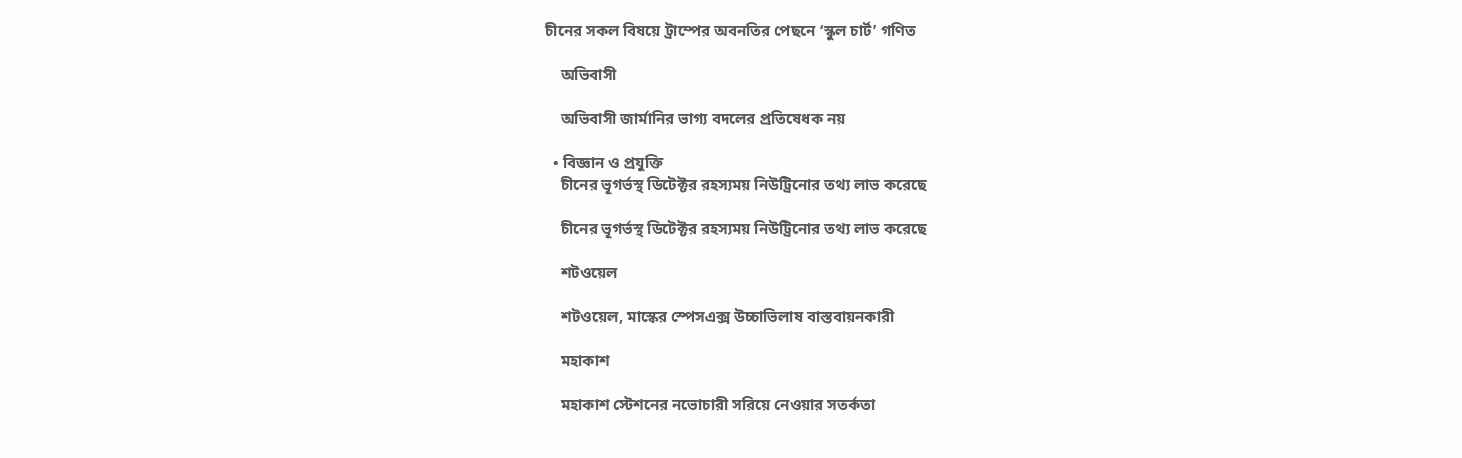চীনের সকল বিষয়ে ট্রাম্পের অবনতির পেছনে ‘স্কুল চার্ট’ গণিত

    অভিবাসী

    অভিবাসী জার্মানির ভাগ্য বদলের প্রতিষেধক নয়

  • বিজ্ঞান ও প্রযুক্তি
    চীনের ভূগর্ভস্থ ডিটেক্টর রহস্যময় নিউট্রিনোর তথ্য লাভ করেছে

    চীনের ভূগর্ভস্থ ডিটেক্টর রহস্যময় নিউট্রিনোর তথ্য লাভ করেছে

    শটওয়েল

    শটওয়েল, মাস্কের স্পেসএক্স উচ্চাভিলাষ বাস্তবায়নকারী

    মহাকাশ

    মহাকাশ স্টেশনের নভোচারী সরিয়ে নেওয়ার সতর্কতা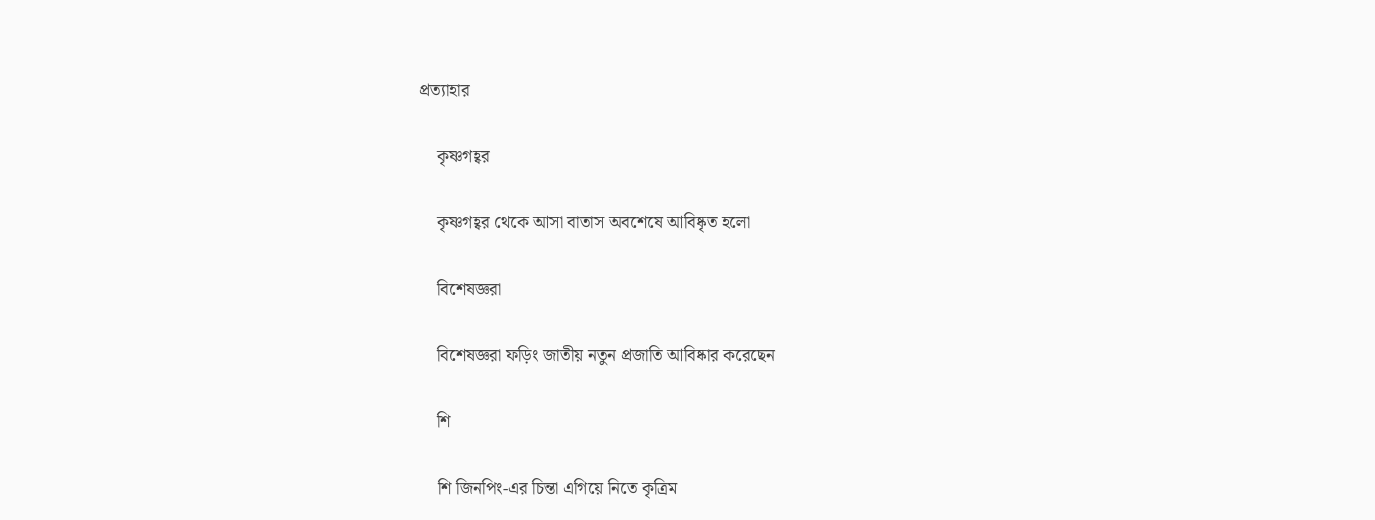প্রত্যাহার

    কৃষ্ণগহ্বর

    কৃষ্ণগহ্বর থেকে আসা বাতাস অবশেষে আবিষ্কৃত হলো

    বিশেষজ্ঞরা

    বিশেষজ্ঞরা ফড়িং জাতীয় নতুন প্রজাতি আবিষ্কার করেছেন

    শি

    শি জিনপিং-এর চিন্তা এগিয়ে নিতে কৃত্রিম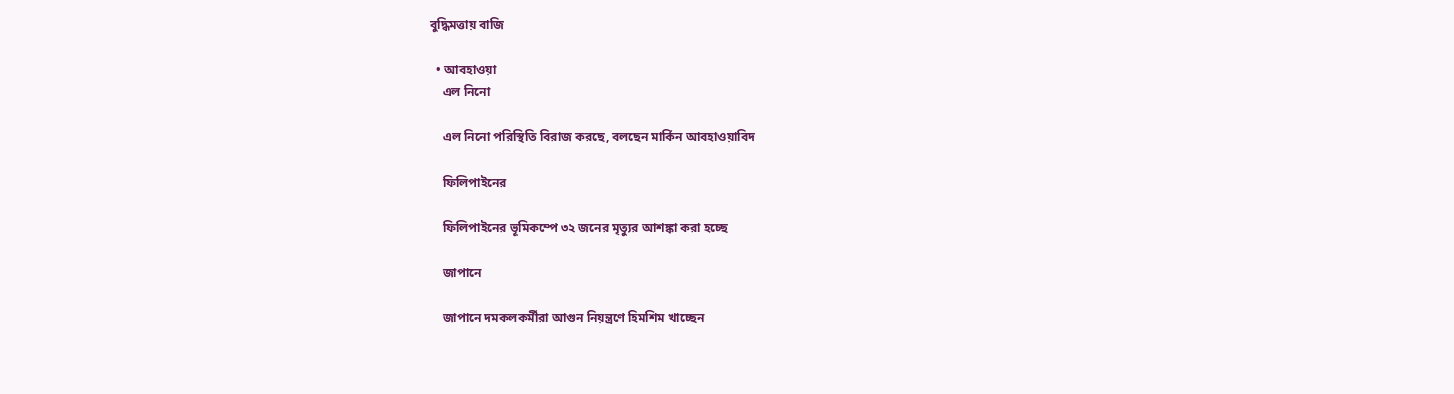বুদ্ধিমত্তায় বাজি

  • আবহাওয়া
    এল নিনো

    এল নিনো পরিস্থিতি বিরাজ করছে, বলছেন মার্কিন আবহাওয়াবিদ

    ফিলিপাইনের

    ফিলিপাইনের ভূমিকম্পে ৩২ জনের মৃত্যুর আশঙ্কা করা হচ্ছে

    জাপানে

    জাপানে দমকলকর্মীরা আগুন নিয়ন্ত্রণে হিমশিম খাচ্ছেন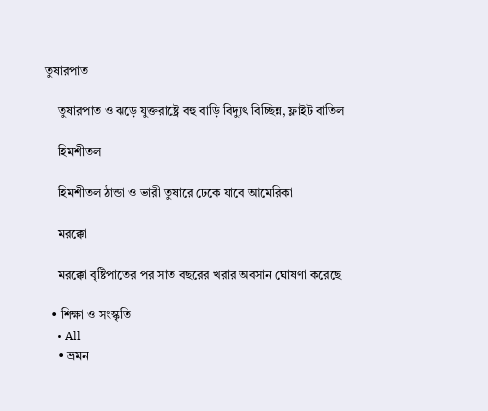তুষারপাত

    তুষারপাত ও ঝড়ে যুক্তরাষ্ট্রে বহু বাড়ি বিদ্যুৎ বিচ্ছিন্ন, ফ্লাইট বাতিল

    হিমশীতল

    হিমশীতল ঠান্ডা ও ভারী তুষারে ঢেকে যাবে আমেরিকা

    মরক্কো

    মরক্কো বৃষ্টিপাতের পর সাত বছরের খরার অবসান ঘোষণা করেছে

  • শিক্ষা ও সংস্কৃতি
    • All
    • ভ্রমন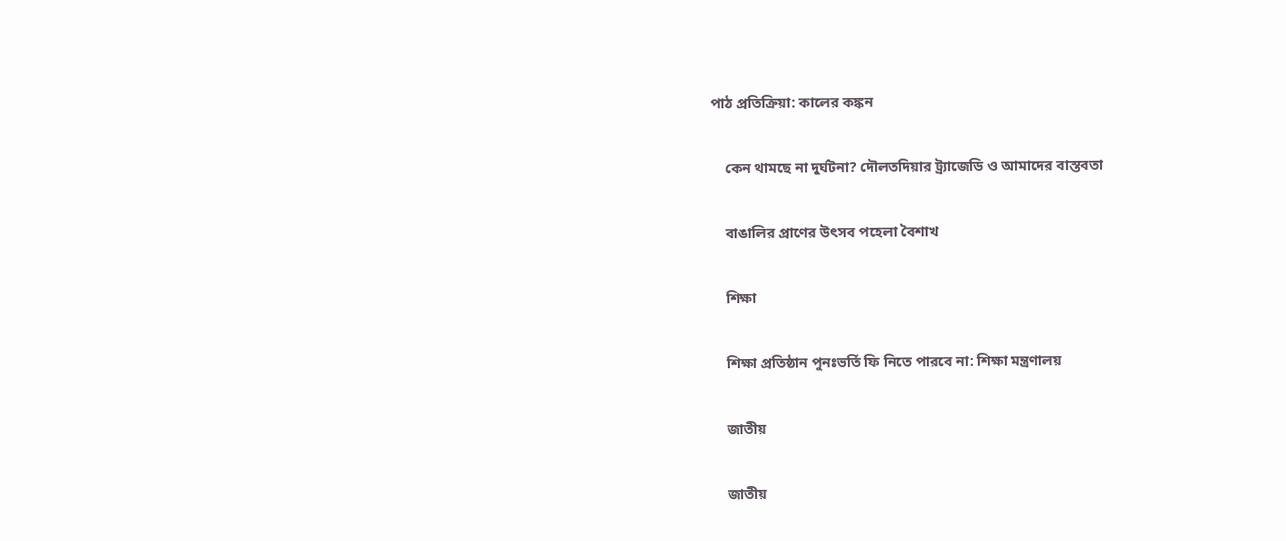পাঠ প্রতিক্রিয়া: কালের কঙ্কন

    কেন থামছে না দুর্ঘটনা? দৌলতদিয়ার ট্র্যাজেডি ও আমাদের বাস্তবতা

    বাঙালির প্রাণের উৎসব পহেলা বৈশাখ

    শিক্ষা

    শিক্ষা প্রতিষ্ঠান পুনঃভর্তি ফি নিতে পারবে না: শিক্ষা মন্ত্রণালয়

    জাতীয়

    জাতীয়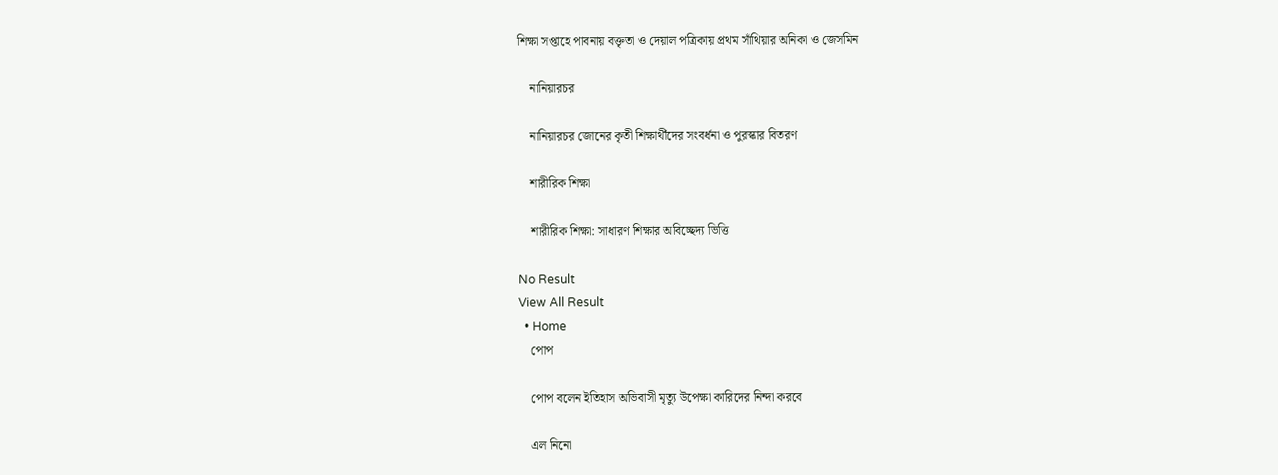শিক্ষা সপ্তাহে পাবনায় বক্তৃতা ও দেয়াল পত্রিকায় প্রথম সাঁথিয়ার অনিকা ও জেসমিন

    নানিয়ারচর

    নানিয়ারচর জোনের কৃতী শিক্ষার্থীদের সংবর্ধনা ও পুরস্কার বিতরণ

    শারীরিক শিক্ষা

    শারীরিক শিক্ষা: সাধারণ শিক্ষার অবিচ্ছেদ্য ভিত্তি

No Result
View All Result
  • Home
    পোপ

    পোপ বলেন ইতিহাস অভিবাসী মৃত্যু উপেক্ষা কারিদের নিন্দা করবে

    এল নিনো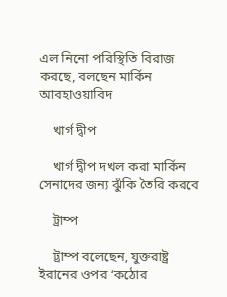এল নিনো পরিস্থিতি বিরাজ করছে, বলছেন মার্কিন আবহাওয়াবিদ

    খার্গ দ্বীপ

    খার্গ দ্বীপ দখল করা মার্কিন সেনাদের জন্য ঝুঁকি তৈরি করবে

    ট্রাম্প

    ট্রাম্প বলেছেন, যুক্তরাষ্ট্র ইরানের ওপর ‘কঠোর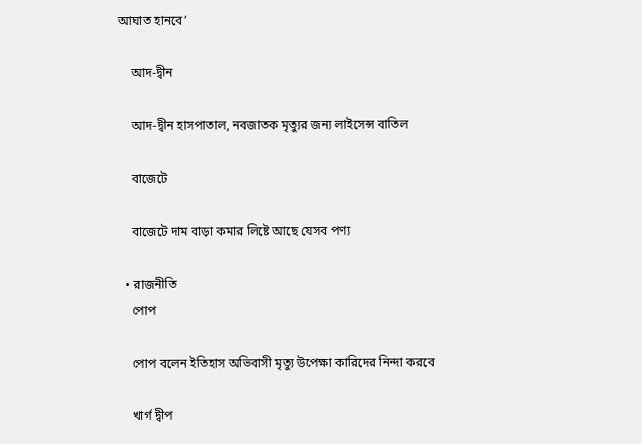আঘাত হানবে’

    আদ-দ্বীন

    আদ-দ্বীন হাসপাতাল, নবজাতক মৃত্যুর জন্য লাইসেন্স বাতিল

    বাজেটে

    বাজেটে দাম বাড়া কমার লিষ্টে আছে যেসব পণ্য

  • রাজনীতি
    পোপ

    পোপ বলেন ইতিহাস অভিবাসী মৃত্যু উপেক্ষা কারিদের নিন্দা করবে

    খার্গ দ্বীপ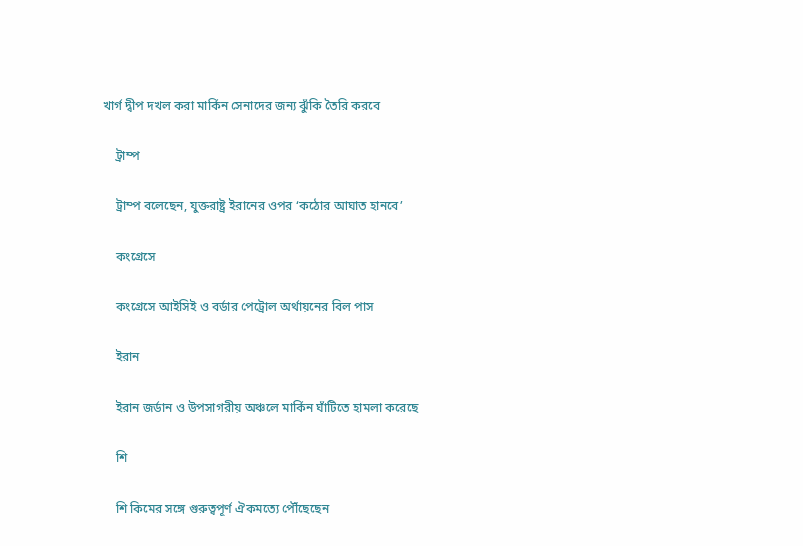খার্গ দ্বীপ দখল করা মার্কিন সেনাদের জন্য ঝুঁকি তৈরি করবে

    ট্রাম্প

    ট্রাম্প বলেছেন, যুক্তরাষ্ট্র ইরানের ওপর ‘কঠোর আঘাত হানবে’

    কংগ্রেসে

    কংগ্রেসে আইসিই ও বর্ডার পেট্রোল অর্থায়নের বিল পাস

    ইরান

    ইরান জর্ডান ও উপসাগরীয় অঞ্চলে মার্কিন ঘাঁটিতে হামলা করেছে

    শি

    শি কিমের সঙ্গে গুরুত্বপূর্ণ ঐকমত্যে পৌঁছেছেন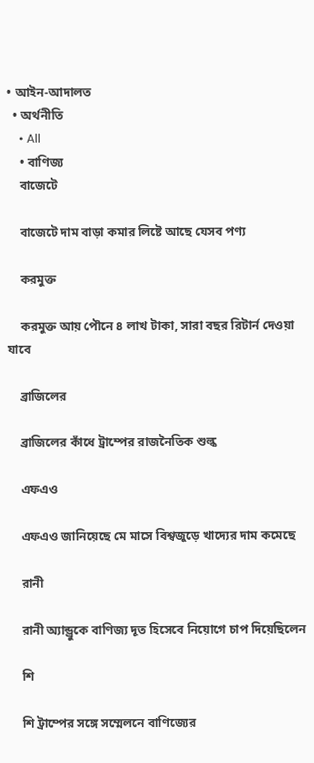• আইন-আদালত
  • অর্থনীতি
    • All
    • বাণিজ্য
    বাজেটে

    বাজেটে দাম বাড়া কমার লিষ্টে আছে যেসব পণ্য

    করমুক্ত

    করমুক্ত আয় পৌনে ৪ লাখ টাকা, সারা বছর রিটার্ন দেওয়া যাবে

    ব্রাজিলের

    ব্রাজিলের কাঁধে ট্রাম্পের রাজনৈতিক শুল্ক

    এফএও

    এফএও জানিয়েছে মে মাসে বিশ্বজুড়ে খাদ্যের দাম কমেছে

    রানী

    রানী অ্যান্ড্রুকে বাণিজ্য দূত হিসেবে নিয়োগে চাপ দিয়েছিলেন

    শি

    শি ট্রাম্পের সঙ্গে সম্মেলনে বাণিজ্যের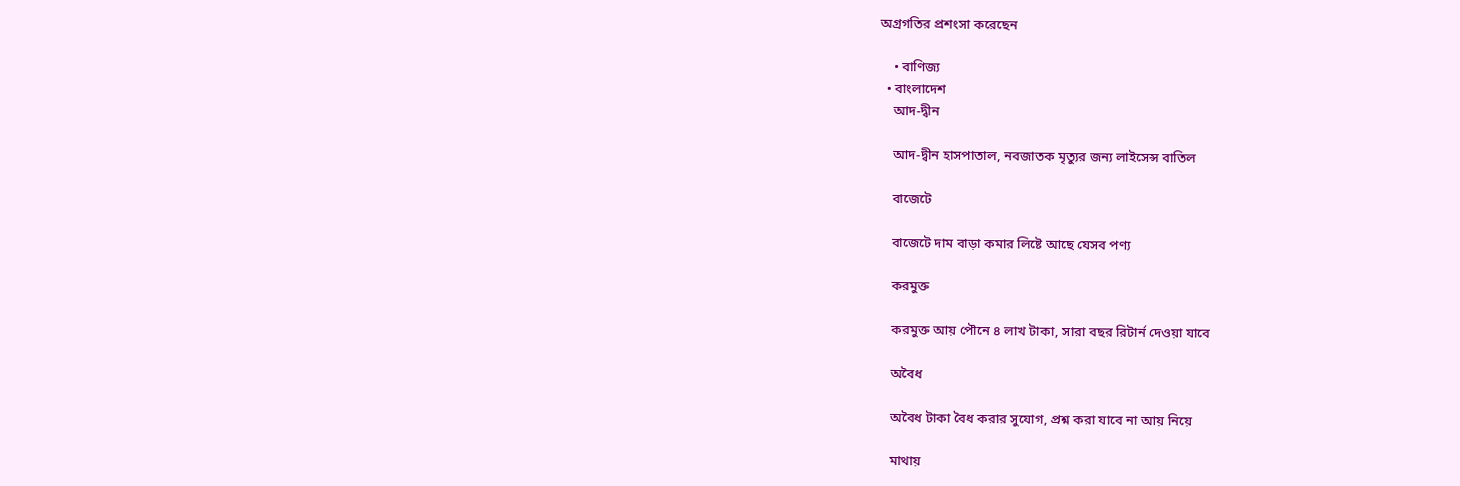অগ্রগতির প্রশংসা করেছেন

    • বাণিজ্য
  • বাংলাদেশ
    আদ-দ্বীন

    আদ-দ্বীন হাসপাতাল, নবজাতক মৃত্যুর জন্য লাইসেন্স বাতিল

    বাজেটে

    বাজেটে দাম বাড়া কমার লিষ্টে আছে যেসব পণ্য

    করমুক্ত

    করমুক্ত আয় পৌনে ৪ লাখ টাকা, সারা বছর রিটার্ন দেওয়া যাবে

    অবৈধ

    অবৈধ টাকা বৈধ করার সুযোগ, প্রশ্ন করা যাবে না আয় নিয়ে

    মাথায়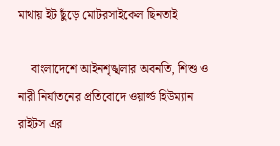মাথায় ইট ছুঁড়ে মোটরসাইকেল ছিনতাই

    বাংলাদেশে আইনশৃঙ্খলার অবনতি, শিশু ও নারী নির্যাতনের প্রতিবোদে ওয়ার্ল্ড হিউম্যান রাইটস এর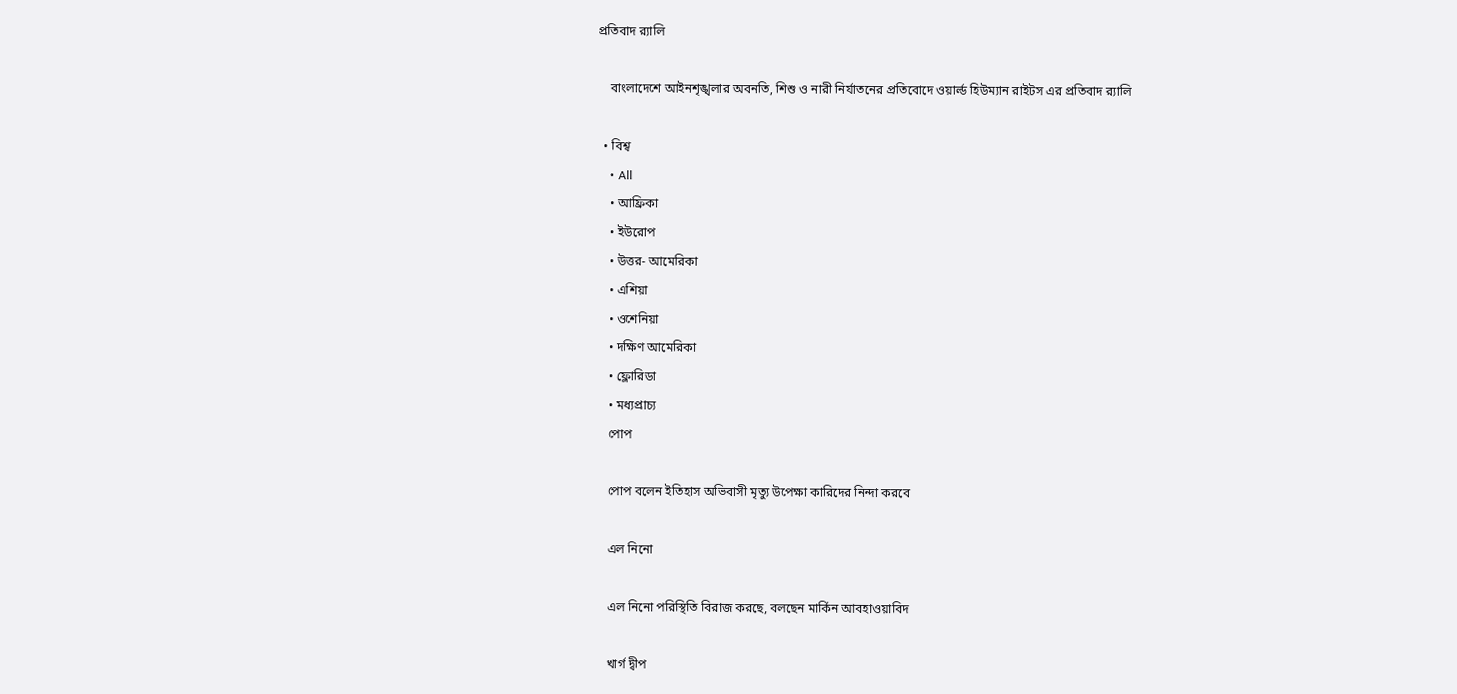প্রতিবাদ র‍্যালি

    বাংলাদেশে আইনশৃঙ্খলার অবনতি, শিশু ও নারী নির্যাতনের প্রতিবোদে ওয়ার্ল্ড হিউম্যান রাইটস এর প্রতিবাদ র‍্যালি

  • বিশ্ব
    • All
    • আফ্রিকা
    • ইউরোপ
    • উত্তর- আমেরিকা
    • এশিয়া
    • ওশেনিয়া
    • দক্ষিণ আমেরিকা
    • ফ্লোরিডা
    • মধ্যপ্রাচ্য
    পোপ

    পোপ বলেন ইতিহাস অভিবাসী মৃত্যু উপেক্ষা কারিদের নিন্দা করবে

    এল নিনো

    এল নিনো পরিস্থিতি বিরাজ করছে, বলছেন মার্কিন আবহাওয়াবিদ

    খার্গ দ্বীপ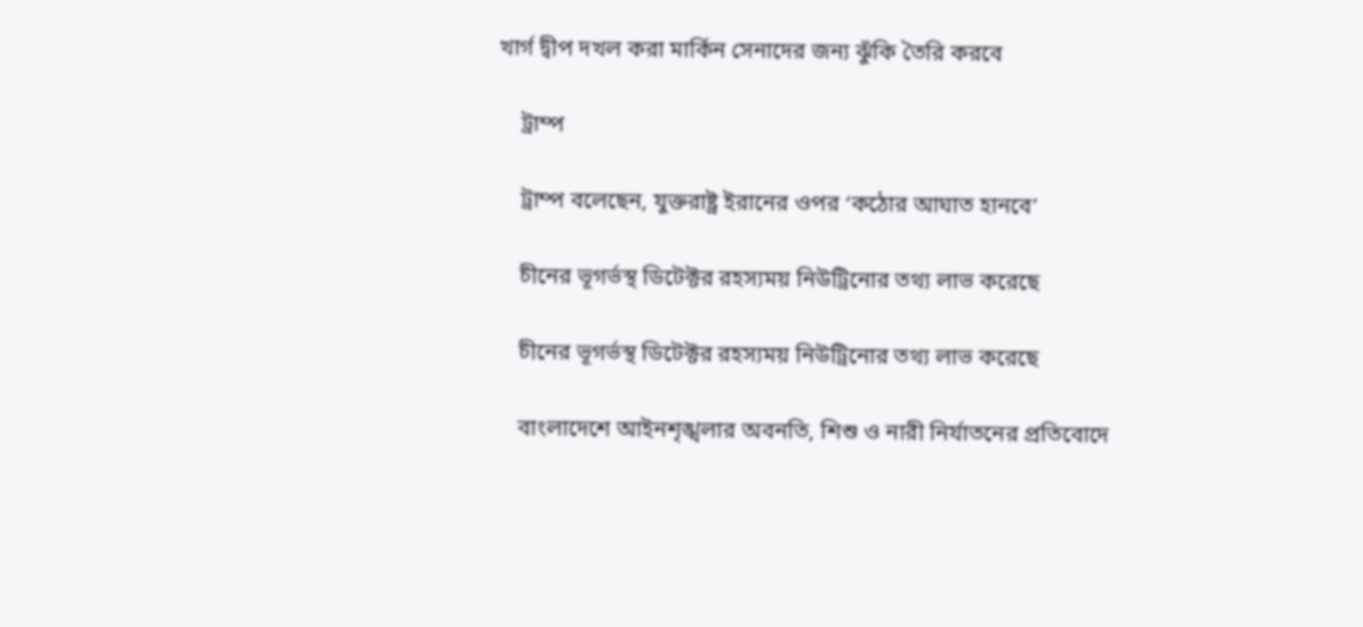খার্গ দ্বীপ দখল করা মার্কিন সেনাদের জন্য ঝুঁকি তৈরি করবে

    ট্রাম্প

    ট্রাম্প বলেছেন, যুক্তরাষ্ট্র ইরানের ওপর ‘কঠোর আঘাত হানবে’

    চীনের ভূগর্ভস্থ ডিটেক্টর রহস্যময় নিউট্রিনোর তথ্য লাভ করেছে

    চীনের ভূগর্ভস্থ ডিটেক্টর রহস্যময় নিউট্রিনোর তথ্য লাভ করেছে

    বাংলাদেশে আইনশৃঙ্খলার অবনতি, শিশু ও নারী নির্যাতনের প্রতিবোদে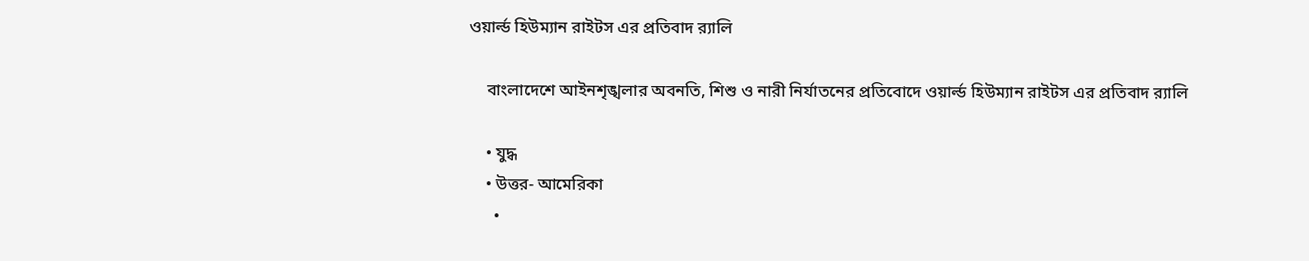ওয়ার্ল্ড হিউম্যান রাইটস এর প্রতিবাদ র‍্যালি

    বাংলাদেশে আইনশৃঙ্খলার অবনতি, শিশু ও নারী নির্যাতনের প্রতিবোদে ওয়ার্ল্ড হিউম্যান রাইটস এর প্রতিবাদ র‍্যালি

    • যুদ্ধ
    • উত্তর- আমেরিকা
      •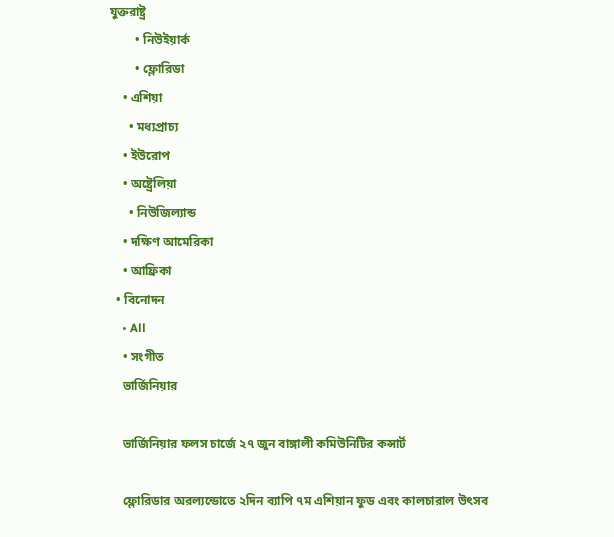যুক্তরাষ্ট্র
        • নিউইয়ার্ক
        • ফ্লোরিডা
    • এশিয়া
      • মধ্যপ্রাচ্য
    • ইউরোপ
    • অষ্ট্রেলিয়া
      • নিউজিল্যান্ড
    • দক্ষিণ আমেরিকা
    • আফ্রিকা
  • বিনোদন
    • All
    • সংগীত
    ভার্জিনিয়ার

    ভার্জিনিয়ার ফলস চার্জে ২৭ জুন বাঙ্গালী কমিউনিটির কন্সার্ট

    ফ্লোরিডার অরল্যন্ডোতে ২দিন ব্যাপি ৭ম এশিয়ান ফুড এবং কালচারাল উৎসব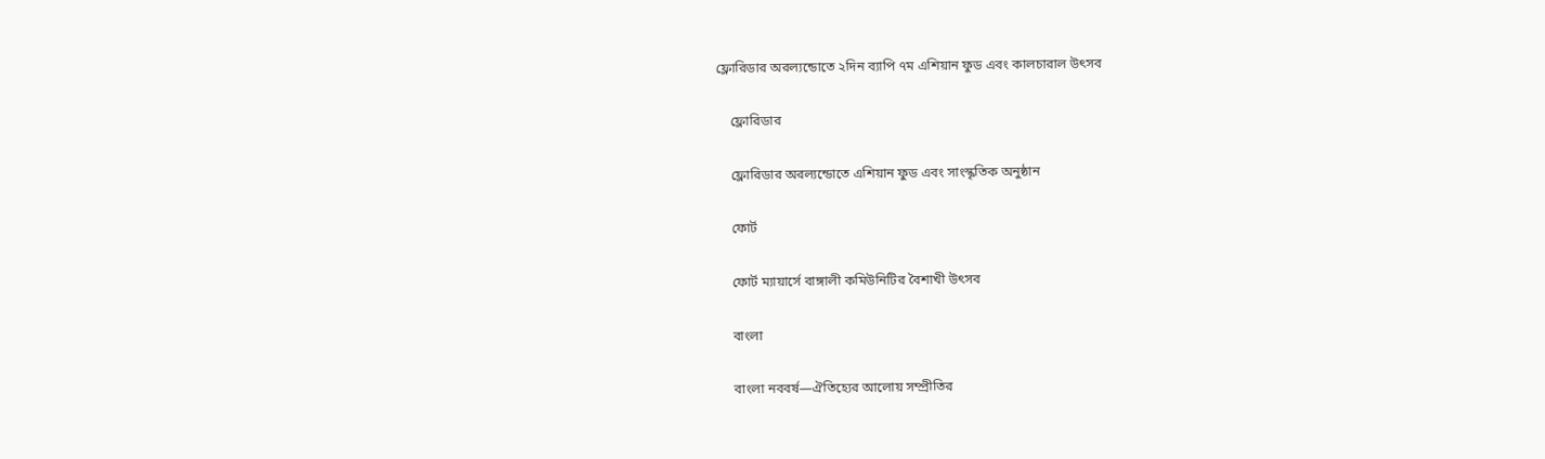ফ্লোরিডার অরল্যন্ডোতে ২দিন ব্যাপি ৭ম এশিয়ান ফুড এবং কালচারাল উৎসব

    ফ্লোরিডার

    ফ্লোরিডার অরল্যন্ডোতে এশিয়ান ফুড এবং সাংস্কৃতিক অনুষ্ঠান

    ফোর্ট

    ফোর্ট ম্যায়ার্সে বাঙ্গালী কমিউনিটির বৈশাখী উৎসব

    বাংলা

    বাংলা নববর্ষ—ঐতিহ্যের আলোয় সম্প্রীতির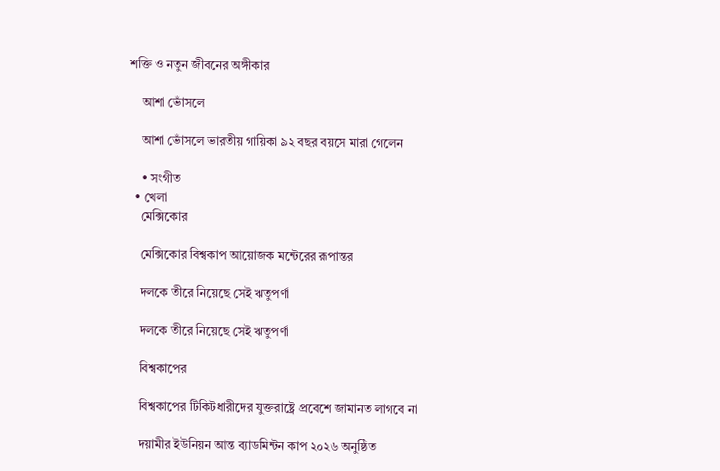শক্তি ও নতুন জীবনের অঙ্গীকার

    আশা ভোঁসলে

    আশা ভোঁসলে ভারতীয় গায়িকা ৯২ বছর বয়সে মারা গেলেন

    • সংগীত
  • খেলা
    মেক্সিকোর

    মেক্সিকোর বিশ্বকাপ আয়োজক মন্টেরের রূপান্তর

    দলকে তীরে নিয়েছে সেই ঋতুপর্ণা

    দলকে তীরে নিয়েছে সেই ঋতুপর্ণা

    বিশ্বকাপের

    বিশ্বকাপের টিকিটধারীদের যুক্তরাষ্ট্রে প্রবেশে জামানত লাগবে না

    দয়ামীর ইউনিয়ন আন্ত ব‍্যাডমিন্টন কাপ ২০২৬ অনুষ্ঠিত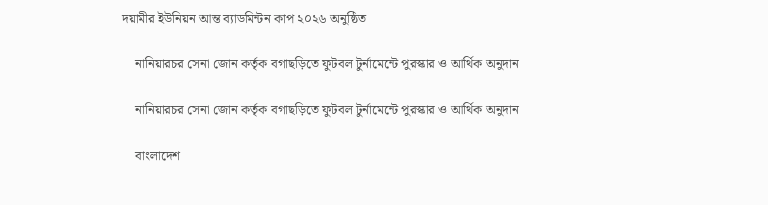দয়ামীর ইউনিয়ন আন্ত ব‍্যাডমিন্টন কাপ ২০২৬ অনুষ্ঠিত

    নানিয়ারচর সেনা জোন কর্তৃক বগাছড়িতে ফুটবল টুর্নামেন্টে পুরস্কার ও আর্থিক অনুদান

    নানিয়ারচর সেনা জোন কর্তৃক বগাছড়িতে ফুটবল টুর্নামেন্টে পুরস্কার ও আর্থিক অনুদান

    বাংলাদেশ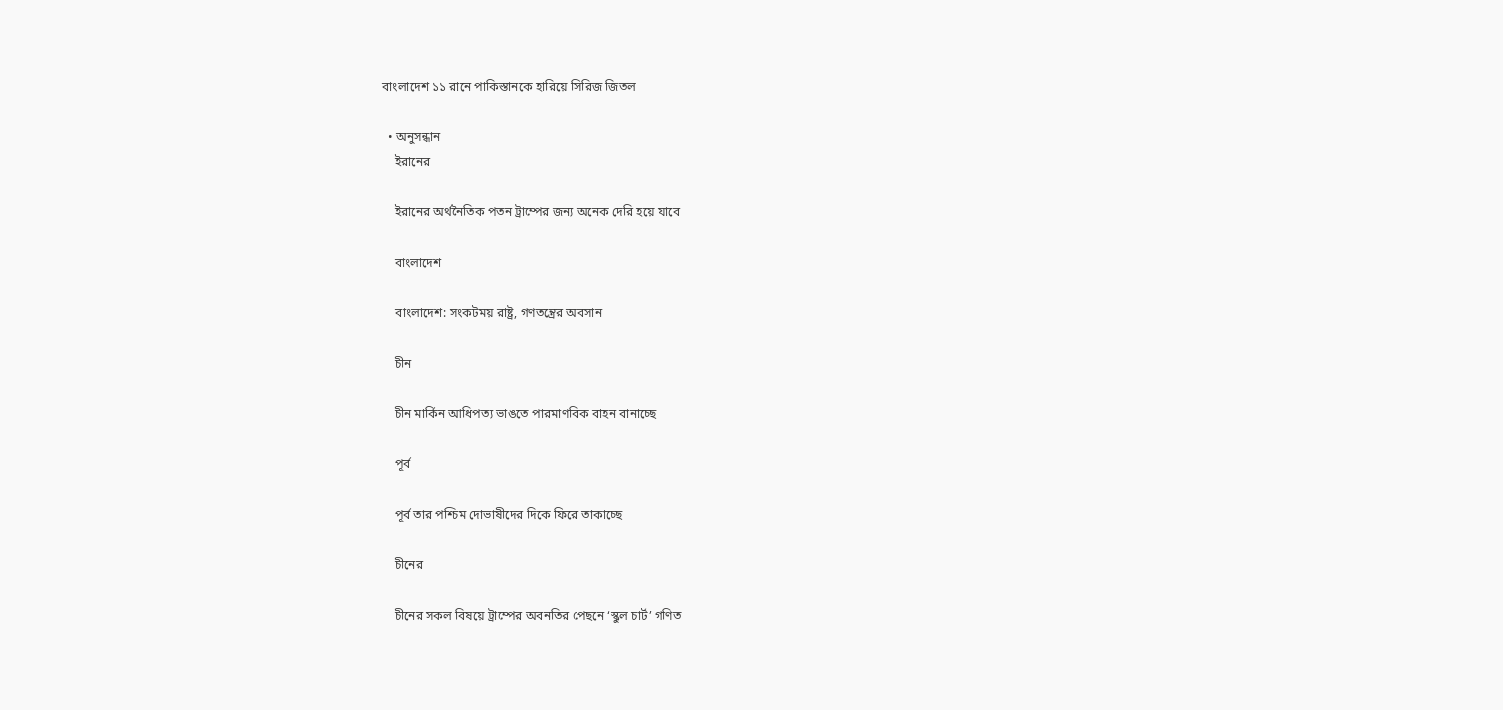বাংলাদেশ ১১ রানে পাকিস্তানকে হারিয়ে সিরিজ জিতল

  • অনুসন্ধান
    ইরানের

    ইরানের অর্থনৈতিক পতন ট্রাম্পের জন্য অনেক দেরি হয়ে যাবে

    বাংলাদেশ

    বাংলাদেশ: সংকটময় রাষ্ট্র, গণতন্ত্রের অবসান

    চীন

    চীন মার্কিন আধিপত্য ভাঙতে পারমাণবিক বাহন বানাচ্ছে

    পূর্ব

    পূর্ব তার পশ্চিম দোভাষীদের দিকে ফিরে তাকাচ্ছে

    চীনের

    চীনের সকল বিষয়ে ট্রাম্পের অবনতির পেছনে ‘স্কুল চার্ট’ গণিত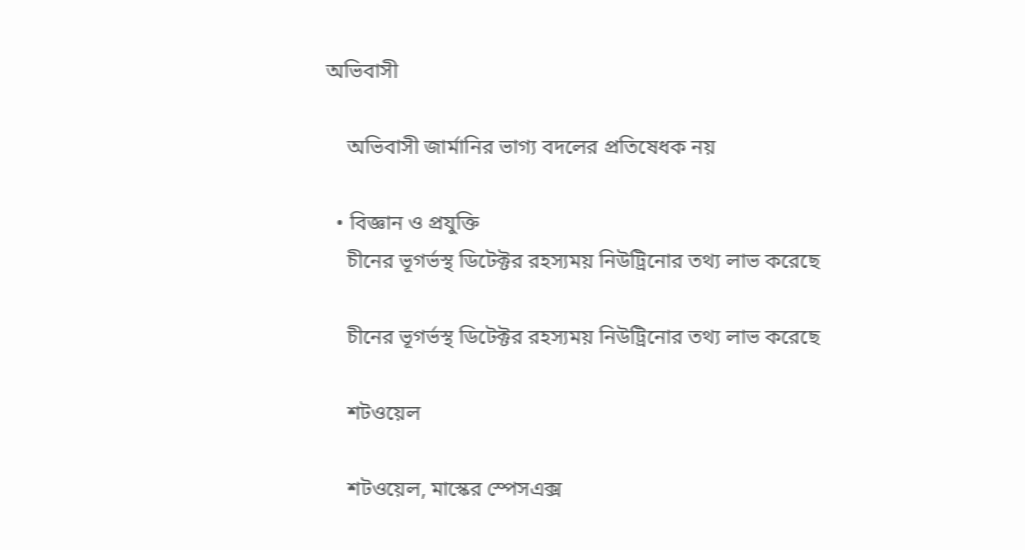অভিবাসী

    অভিবাসী জার্মানির ভাগ্য বদলের প্রতিষেধক নয়

  • বিজ্ঞান ও প্রযুক্তি
    চীনের ভূগর্ভস্থ ডিটেক্টর রহস্যময় নিউট্রিনোর তথ্য লাভ করেছে

    চীনের ভূগর্ভস্থ ডিটেক্টর রহস্যময় নিউট্রিনোর তথ্য লাভ করেছে

    শটওয়েল

    শটওয়েল, মাস্কের স্পেসএক্স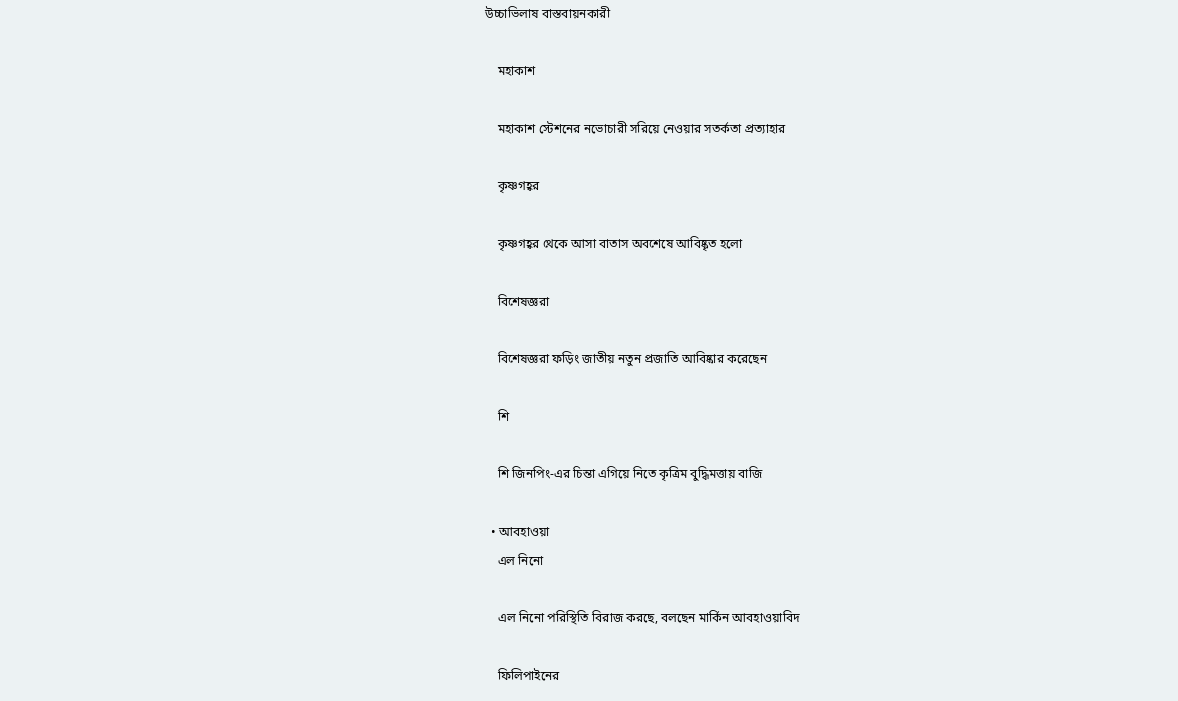উচ্চাভিলাষ বাস্তবায়নকারী

    মহাকাশ

    মহাকাশ স্টেশনের নভোচারী সরিয়ে নেওয়ার সতর্কতা প্রত্যাহার

    কৃষ্ণগহ্বর

    কৃষ্ণগহ্বর থেকে আসা বাতাস অবশেষে আবিষ্কৃত হলো

    বিশেষজ্ঞরা

    বিশেষজ্ঞরা ফড়িং জাতীয় নতুন প্রজাতি আবিষ্কার করেছেন

    শি

    শি জিনপিং-এর চিন্তা এগিয়ে নিতে কৃত্রিম বুদ্ধিমত্তায় বাজি

  • আবহাওয়া
    এল নিনো

    এল নিনো পরিস্থিতি বিরাজ করছে, বলছেন মার্কিন আবহাওয়াবিদ

    ফিলিপাইনের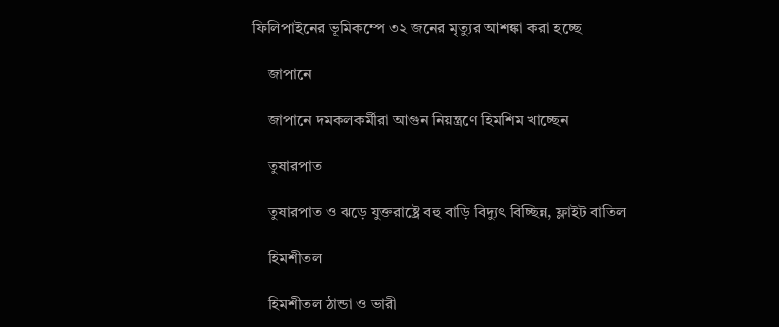ফিলিপাইনের ভূমিকম্পে ৩২ জনের মৃত্যুর আশঙ্কা করা হচ্ছে

    জাপানে

    জাপানে দমকলকর্মীরা আগুন নিয়ন্ত্রণে হিমশিম খাচ্ছেন

    তুষারপাত

    তুষারপাত ও ঝড়ে যুক্তরাষ্ট্রে বহু বাড়ি বিদ্যুৎ বিচ্ছিন্ন, ফ্লাইট বাতিল

    হিমশীতল

    হিমশীতল ঠান্ডা ও ভারী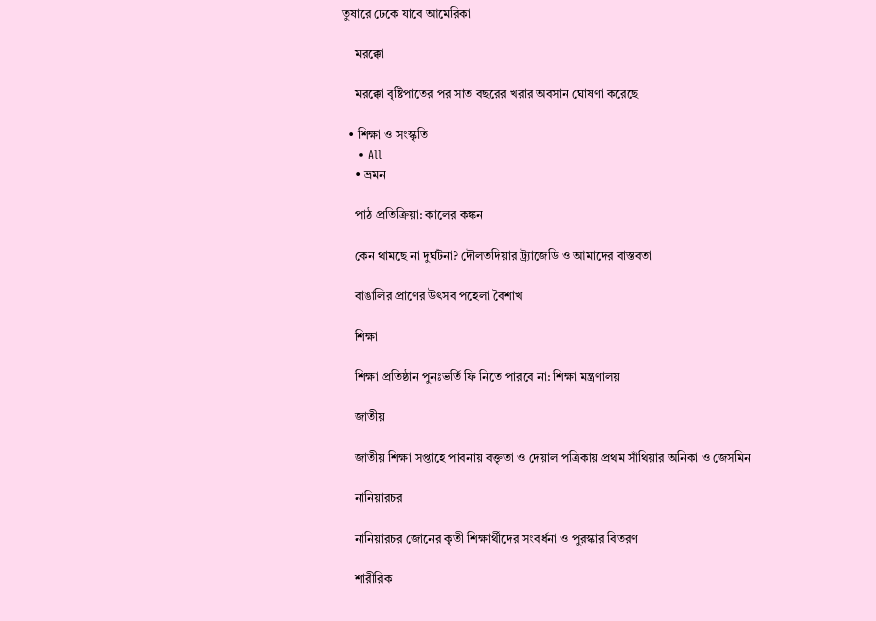তুষারে ঢেকে যাবে আমেরিকা

    মরক্কো

    মরক্কো বৃষ্টিপাতের পর সাত বছরের খরার অবসান ঘোষণা করেছে

  • শিক্ষা ও সংস্কৃতি
    • All
    • ভ্রমন

    পাঠ প্রতিক্রিয়া: কালের কঙ্কন

    কেন থামছে না দুর্ঘটনা? দৌলতদিয়ার ট্র্যাজেডি ও আমাদের বাস্তবতা

    বাঙালির প্রাণের উৎসব পহেলা বৈশাখ

    শিক্ষা

    শিক্ষা প্রতিষ্ঠান পুনঃভর্তি ফি নিতে পারবে না: শিক্ষা মন্ত্রণালয়

    জাতীয়

    জাতীয় শিক্ষা সপ্তাহে পাবনায় বক্তৃতা ও দেয়াল পত্রিকায় প্রথম সাঁথিয়ার অনিকা ও জেসমিন

    নানিয়ারচর

    নানিয়ারচর জোনের কৃতী শিক্ষার্থীদের সংবর্ধনা ও পুরস্কার বিতরণ

    শারীরিক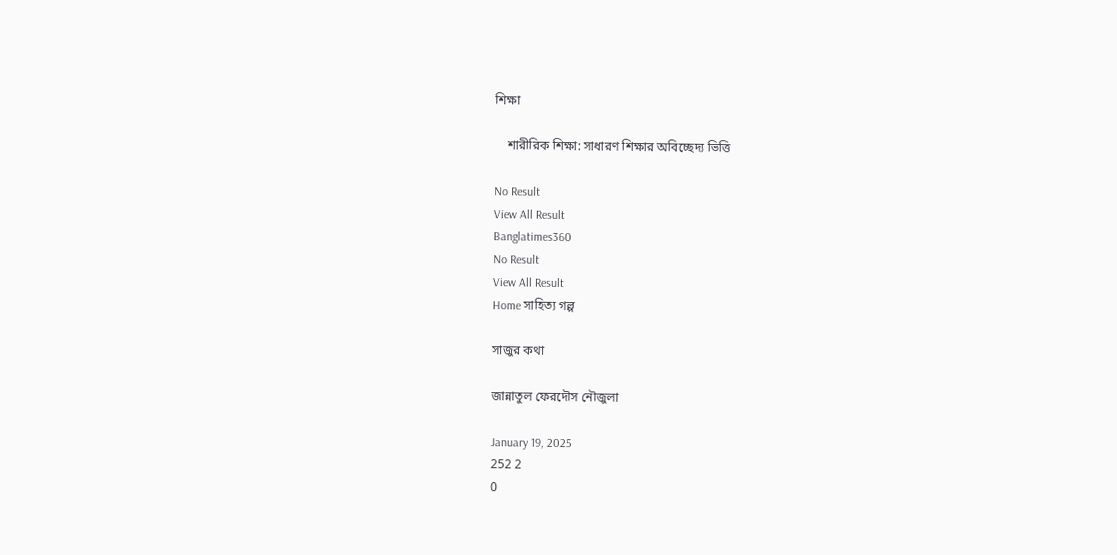শিক্ষা

    শারীরিক শিক্ষা: সাধারণ শিক্ষার অবিচ্ছেদ্য ভিত্তি

No Result
View All Result
Banglatimes360
No Result
View All Result
Home সাহিত্য গল্প

সাজুর কথা

জান্নাতুল ফেরদৌস নৌজুলা

January 19, 2025
252 2
0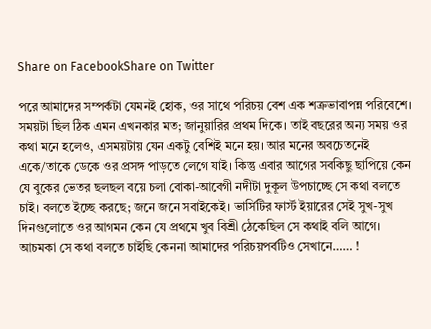Share on FacebookShare on Twitter

পরে আমাদের সম্পর্কটা যেমনই হোক, ওর সাথে পরিচয় বেশ এক শত্রুভাবাপন্ন পরিবেশে। সময়টা ছিল ঠিক এমন এখনকার মত; জানুয়ারির প্রথম দিকে। তাই বছরের অন্য সময় ওর কথা মনে হলেও, এসময়টায় যেন একটু বেশিই মনে হয়। আর মনের অবচেতনেই একে/তাকে ডেকে ওর প্রসঙ্গ পাড়তে লেগে যাই। কিন্তু এবার আগের সবকিছু ছাপিয়ে কেন যে বুকের ভেতর ছলছল বয়ে চলা বোকা-আবেগী নদীটা দুকূল উপচাচ্ছে সে কথা বলতে চাই। বলতে ইচ্ছে করছে; জনে জনে সবাইকেই। ভার্সিটির ফার্স্ট ইয়ারের সেই সুখ-সুখ দিনগুলোতে ওর আগমন কেন যে প্রথমে খুব বিশ্রী ঠেকেছিল সে কথাই বলি আগে। আচমকা সে কথা বলতে চাইছি কেননা আমাদের পরিচয়পর্বটিও সেখানে…… !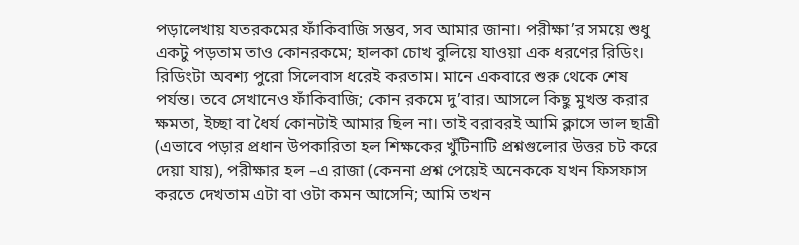পড়ালেখায় যতরকমের ফাঁকিবাজি সম্ভব, সব আমার জানা। পরীক্ষা’র সময়ে শুধু একটু পড়তাম তাও কোনরকমে; হালকা চোখ বুলিয়ে যাওয়া এক ধরণের রিডিং। রিডিংটা অবশ্য পুরো সিলেবাস ধরেই করতাম। মানে একবারে শুরু থেকে শেষ পর্যন্ত। তবে সেখানেও ফাঁকিবাজি; কোন রকমে দু’বার। আসলে কিছু মুখস্ত করার ক্ষমতা, ইচ্ছা বা ধৈর্য কোনটাই আমার ছিল না। তাই বরাবরই আমি ক্লাসে ভাল ছাত্রী (এভাবে পড়ার প্রধান উপকারিতা হল শিক্ষকের খুঁটিনাটি প্রশ্নগুলোর উত্তর চট করে দেয়া যায়), পরীক্ষার হল –এ রাজা (কেননা প্রশ্ন পেয়েই অনেককে যখন ফিসফাস করতে দেখতাম এটা বা ওটা কমন আসেনি; আমি তখন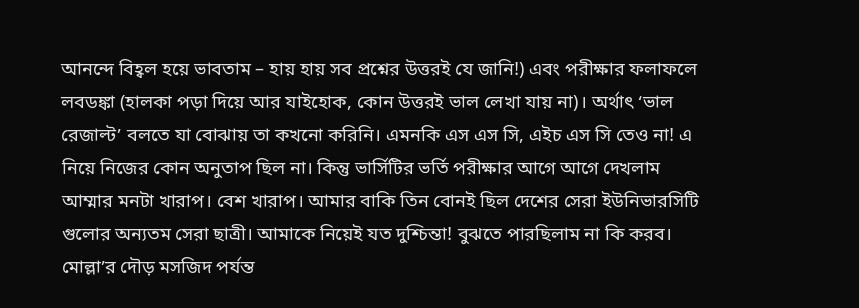আনন্দে বিহ্বল হয়ে ভাবতাম – হায় হায় সব প্রশ্নের উত্তরই যে জানি!) এবং পরীক্ষার ফলাফলে লবডঙ্কা (হালকা পড়া দিয়ে আর যাইহোক, কোন উত্তরই ভাল লেখা যায় না)। অর্থাৎ ‘ভাল রেজাল্ট’ বলতে যা বোঝায় তা কখনো করিনি। এমনকি এস এস সি, এইচ এস সি তেও না! এ নিয়ে নিজের কোন অনুতাপ ছিল না। কিন্তু ভার্সিটির ভর্তি পরীক্ষার আগে আগে দেখলাম আম্মার মনটা খারাপ। বেশ খারাপ। আমার বাকি তিন বোনই ছিল দেশের সেরা ইউনিভারসিটি গুলোর অন্যতম সেরা ছাত্রী। আমাকে নিয়েই যত দুশ্চিন্তা! বুঝতে পারছিলাম না কি করব। মোল্লা’র দৌড় মসজিদ পর্যন্ত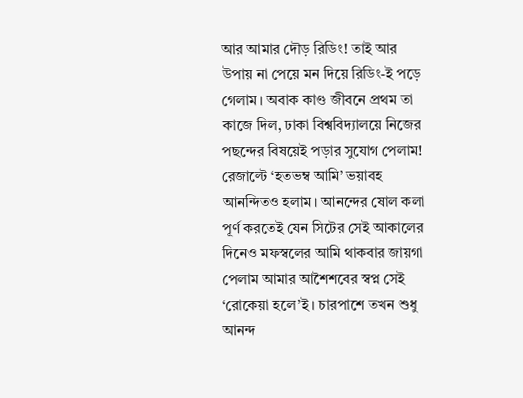আর আমার দৌড় রিডিং! তাই আর উপায় না পেয়ে মন দিয়ে রিডিং-ই পড়ে গেলাম। অবাক কাণ্ড জীবনে প্রথম তা কাজে দিল, ঢাকা বিশ্ববিদ্যালয়ে নিজের পছন্দের বিষয়েই পড়ার সুযোগ পেলাম! রেজাল্টে ‘হতভম্ব আমি’ ভয়াবহ আনন্দিতও হলাম। আনন্দের ষোল কলা পূর্ণ করতেই যেন সিটের সেই আকালের দিনেও মফস্বলের আমি থাকবার জায়গা পেলাম আমার আশৈশবের স্বপ্ন সেই ‘রোকেয়া হলে’ই। চারপাশে তখন শুধু আনন্দ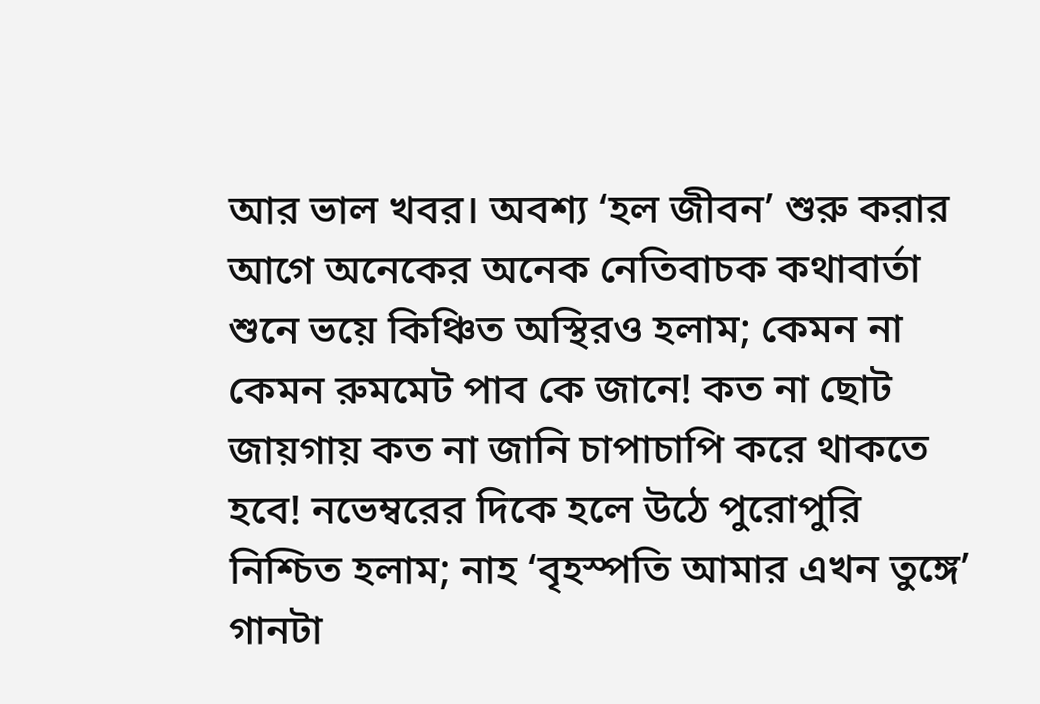আর ভাল খবর। অবশ্য ‘হল জীবন’ শুরু করার আগে অনেকের অনেক নেতিবাচক কথাবার্তা শুনে ভয়ে কিঞ্চিত অস্থিরও হলাম; কেমন না কেমন রুমমেট পাব কে জানে! কত না ছোট জায়গায় কত না জানি চাপাচাপি করে থাকতে হবে! নভেম্বরের দিকে হলে উঠে পুরোপুরি নিশ্চিত হলাম; নাহ ‘বৃহস্পতি আমার এখন তুঙ্গে’ গানটা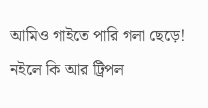আমিও গাইতে পারি গলা ছেড়ে! নইলে কি আর ট্রিপল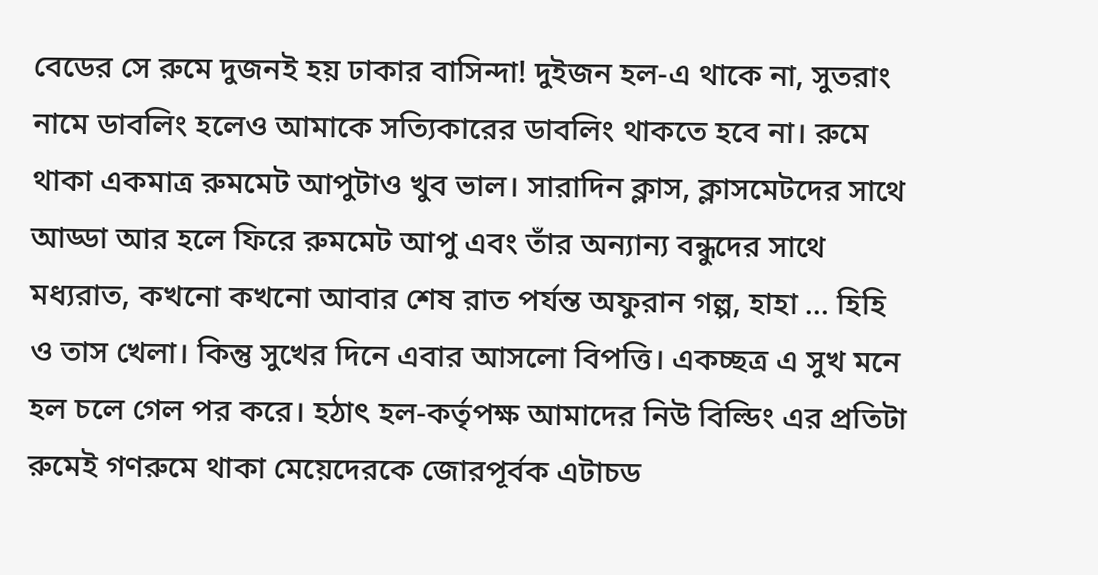বেডের সে রুমে দুজনই হয় ঢাকার বাসিন্দা! দুইজন হল-এ থাকে না, সুতরাং নামে ডাবলিং হলেও আমাকে সত্যিকারের ডাবলিং থাকতে হবে না। রুমে থাকা একমাত্র রুমমেট আপুটাও খুব ভাল। সারাদিন ক্লাস, ক্লাসমেটদের সাথে আড্ডা আর হলে ফিরে রুমমেট আপু এবং তাঁর অন্যান্য বন্ধুদের সাথে মধ্যরাত, কখনো কখনো আবার শেষ রাত পর্যন্ত অফুরান গল্প, হাহা … হিহি ও তাস খেলা। কিন্তু সুখের দিনে এবার আসলো বিপত্তি। একচ্ছত্র এ সুখ মনে হল চলে গেল পর করে। হঠাৎ হল-কর্তৃপক্ষ আমাদের নিউ বিল্ডিং এর প্রতিটা রুমেই গণরুমে থাকা মেয়েদেরকে জোরপূর্বক এটাচড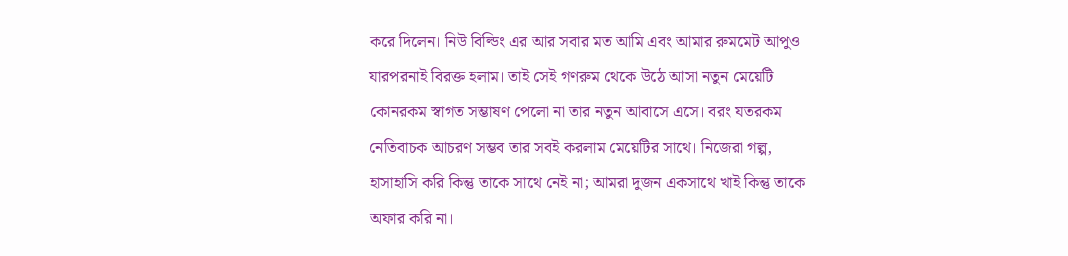করে দিলেন। নিউ বিল্ডিং এর আর সবার মত আমি এবং আমার রুমমেট আপুও যারপরনাই বিরক্ত হলাম। তাই সেই গণরুম থেকে উঠে আসা নতুন মেয়েটি কোনরকম স্বাগত সম্ভাষণ পেলো না তার নতুন আবাসে এসে। বরং যতরকম নেতিবাচক আচরণ সম্ভব তার সবই করলাম মেয়েটির সাথে। নিজেরা গল্প, হাসাহাসি করি কিন্তু তাকে সাথে নেই না; আমরা দুজন একসাথে খাই কিন্তু তাকে অফার করি না।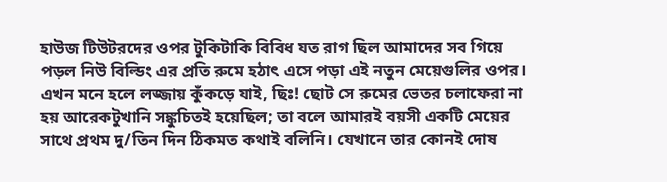হাউজ টিউটরদের ওপর টুকিটাকি বিবিধ যত রাগ ছিল আমাদের সব গিয়ে পড়ল নিউ বিল্ডিং এর প্রতি রুমে হঠাৎ এসে পড়া এই নতুন মেয়েগুলির ওপর। এখন মনে হলে লজ্জায় কুঁকড়ে যাই, ছিঃ! ছোট সে রুমের ভেতর চলাফেরা না হয় আরেকটুখানি সঙ্কুচিতই হয়েছিল; তা বলে আমারই বয়সী একটি মেয়ের সাথে প্রথম দু/তিন দিন ঠিকমত কথাই বলিনি। যেখানে তার কোনই দোষ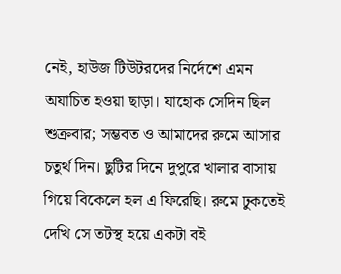নেই, হাউজ টিউটরদের নির্দেশে এমন অযাচিত হওয়া ছাড়া। যাহোক সেদিন ছিল শুক্রবার; সম্ভবত ও আমাদের রুমে আসার চতুর্থ দিন। ছুটির দিনে দুপুরে খালার বাসায় গিয়ে বিকেলে হল এ ফিরেছি। রুমে ঢুকতেই দেখি সে তটস্থ হয়ে একটা বই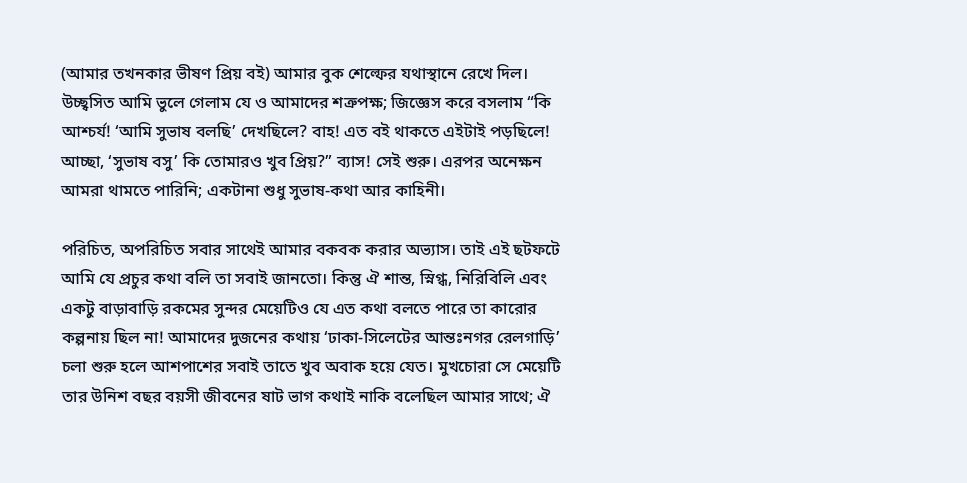(আমার তখনকার ভীষণ প্রিয় বই) আমার বুক শেল্ফের যথাস্থানে রেখে দিল। উচ্ছ্বসিত আমি ভুলে গেলাম যে ও আমাদের শত্রুপক্ষ; জিজ্ঞেস করে বসলাম “কি আশ্চর্য! ‘আমি সুভাষ বলছি’ দেখছিলে? বাহ! এত বই থাকতে এইটাই পড়ছিলে! আচ্ছা, ‘সুভাষ বসু’ কি তোমারও খুব প্রিয়?” ব্যাস! সেই শুরু। এরপর অনেক্ষন আমরা থামতে পারিনি; একটানা শুধু সুভাষ-কথা আর কাহিনী।

পরিচিত, অপরিচিত সবার সাথেই আমার বকবক করার অভ্যাস। তাই এই ছটফটে আমি যে প্রচুর কথা বলি তা সবাই জানতো। কিন্তু ঐ শান্ত, স্নিগ্ধ, নিরিবিলি এবং একটু বাড়াবাড়ি রকমের সুন্দর মেয়েটিও যে এত কথা বলতে পারে তা কারোর কল্পনায় ছিল না! আমাদের দুজনের কথায় ‘ঢাকা-সিলেটের আন্তঃনগর রেলগাড়ি’ চলা শুরু হলে আশপাশের সবাই তাতে খুব অবাক হয়ে যেত। মুখচোরা সে মেয়েটি তার উনিশ বছর বয়সী জীবনের ষাট ভাগ কথাই নাকি বলেছিল আমার সাথে; ঐ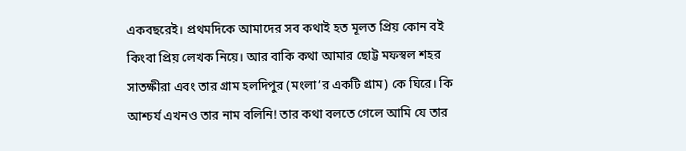একবছরেই। প্রথমদিকে আমাদের সব কথাই হত মূলত প্রিয় কোন বই কিংবা প্রিয় লেখক নিয়ে। আর বাকি কথা আমার ছোট্ট মফস্বল শহর সাতক্ষীরা এবং তার গ্রাম হলদিপুর (মংলা’র একটি গ্রাম) কে ঘিরে। কি আশ্চর্য এখনও তার নাম বলিনি! তার কথা বলতে গেলে আমি যে তার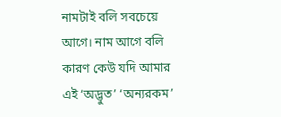নামটাই বলি সবচেয়ে আগে। নাম আগে বলি কারণ কেউ যদি আমার এই ‘অদ্ভুত’ ‘অন্যরকম’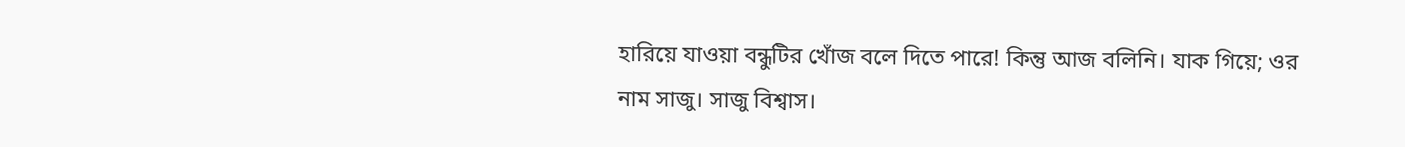হারিয়ে যাওয়া বন্ধুটির খোঁজ বলে দিতে পারে! কিন্তু আজ বলিনি। যাক গিয়ে; ওর নাম সাজু। সাজু বিশ্বাস।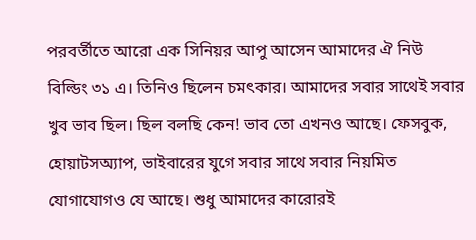পরবর্তীতে আরো এক সিনিয়র আপু আসেন আমাদের ঐ নিউ বিল্ডিং ৩১ এ। তিনিও ছিলেন চমৎকার। আমাদের সবার সাথেই সবার খুব ভাব ছিল। ছিল বলছি কেন! ভাব তো এখনও আছে। ফেসবুক, হোয়াটসঅ্যাপ, ভাইবারের যুগে সবার সাথে সবার নিয়মিত যোগাযোগও যে আছে। শুধু আমাদের কারোরই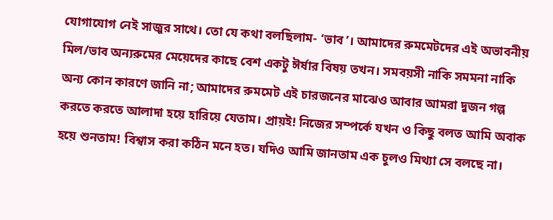যোগাযোগ নেই সাজুর সাথে। তো যে কথা বলছিলাম- ‘ভাব’। আমাদের রুমমেটদের এই অভাবনীয় মিল/ভাব অন্যরুমের মেয়েদের কাছে বেশ একটু ঈর্ষার বিষয় তখন। সমবয়সী নাকি সমমনা নাকি অন্য কোন কারণে জানি না; আমাদের রুমমেট এই চারজনের মাঝেও আবার আমরা দুজন গল্প করতে করতে আলাদা হয়ে হারিয়ে যেতাম। প্রায়ই! নিজের সম্পর্কে যখন ও কিছু বলত আমি অবাক হয়ে শুনতাম! বিশ্বাস করা কঠিন মনে হত। যদিও আমি জানতাম এক চুলও মিথ্যা সে বলছে না।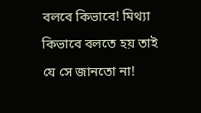বলবে কিভাবে! মিথ্যা কিভাবে বলতে হয় তাই যে সে জানতো না!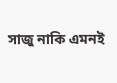সাজু নাকি এমনই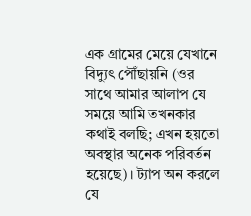এক গ্রামের মেয়ে যেখানে বিদ্যুৎ পৌঁছায়নি (ওর সাথে আমার আলাপ যে সময়ে আমি তখনকার কথাই বলছি; এখন হয়তো অবস্থার অনেক পরিবর্তন হয়েছে)। ট্যাপ অন করলে যে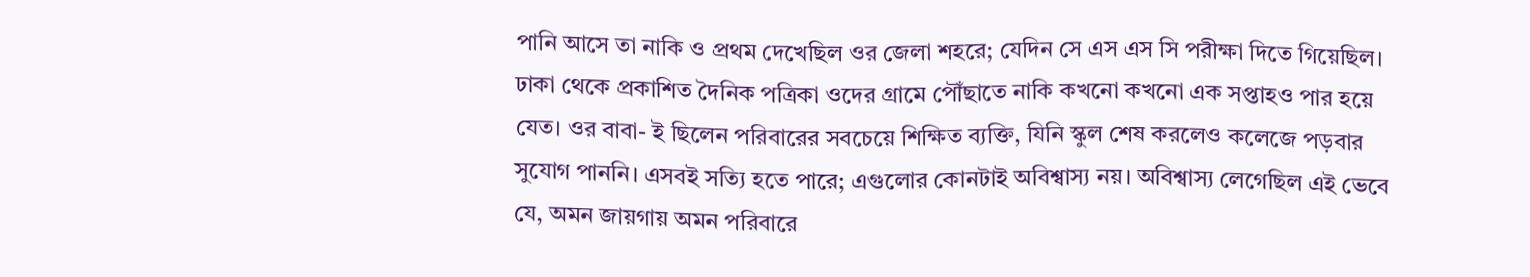পানি আসে তা নাকি ও প্রথম দেখেছিল ওর জেলা শহরে; যেদিন সে এস এস সি পরীক্ষা দিতে গিয়েছিল। ঢাকা থেকে প্রকাশিত দৈনিক পত্রিকা ওদের গ্রামে পৌঁছাতে নাকি কখনো কখনো এক সপ্তাহও পার হয়ে যেত। ওর বাবা- ই ছিলেন পরিবারের সবচেয়ে শিক্ষিত ব্যক্তি, যিনি স্কুল শেষ করলেও কলেজে পড়বার সুযোগ পাননি। এসবই সত্যি হতে পারে; এগুলোর কোনটাই অবিশ্বাস্য নয়। অবিশ্বাস্য লেগেছিল এই ভেবে যে, অমন জায়গায় অমন পরিবারে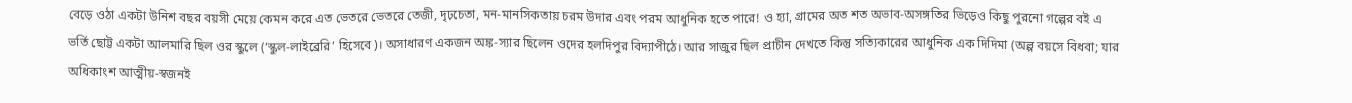বেড়ে ওঠা একটা উনিশ বছর বয়সী মেয়ে কেমন করে এত ভেতরে ভেতরে তেজী, দৃঢ়চেতা, মন-মানসিকতায় চরম উদার এবং পরম আধুনিক হতে পারে! ও হ্যা, গ্রামের অত শত অভাব-অসঙ্গতির ভিড়েও কিছু পুরনো গল্পের বই এ ভর্তি ছোট্ট একটা আলমারি ছিল ওর স্কুলে (‘স্কুল-লাইব্রেরি’ হিসেবে)। অসাধারণ একজন অঙ্ক-স্যার ছিলেন ওদের হলদিপুর বিদ্যাপীঠে। আর সাজুর ছিল প্রাচীন দেখতে কিন্তু সত্যিকারের আধুনিক এক দিদিমা (অল্প বয়সে বিধবা; যার অধিকাংশ আত্মীয়-স্বজনই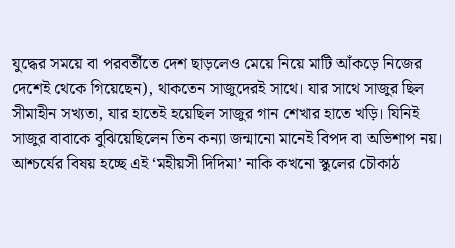যুদ্ধের সময়ে বা পরবর্তীতে দেশ ছাড়লেও মেয়ে নিয়ে মাটি আঁকড়ে নিজের দেশেই থেকে গিয়েছেন), থাকতেন সাজুদেরই সাথে। যার সাথে সাজুর ছিল সীমাহীন সখ্যতা, যার হাতেই হয়েছিল সাজুর গান শেখার হাতে খড়ি। যিনিই সাজুর বাবাকে বুঝিয়েছিলেন তিন কন্যা জন্মানো মানেই বিপদ বা অভিশাপ নয়। আশ্চর্যের বিষয় হচ্ছে এই ‘মহীয়সী দিদিমা’ নাকি কখনো স্কুলের চৌকাঠ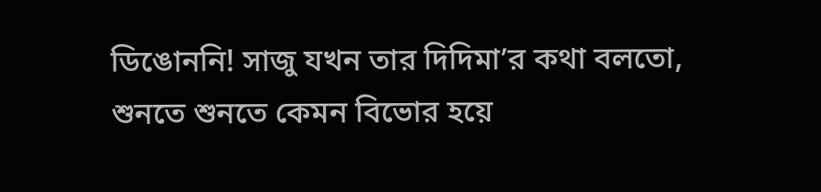ডিঙোননি! সাজু যখন তার দিদিমা’র কথা বলতো, শুনতে শুনতে কেমন বিভোর হয়ে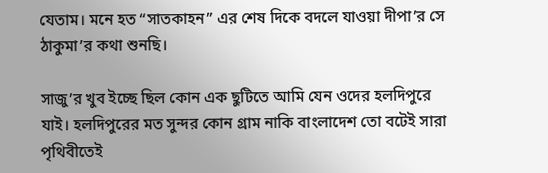যেতাম। মনে হত “সাতকাহন” এর শেষ দিকে বদলে যাওয়া দীপা’র সে ঠাকুমা’র কথা শুনছি।

সাজু’র খুব ইচ্ছে ছিল কোন এক ছুটিতে আমি যেন ওদের হলদিপুরে যাই। হলদিপুরের মত সুন্দর কোন গ্রাম নাকি বাংলাদেশ তো বটেই সারা পৃথিবীতেই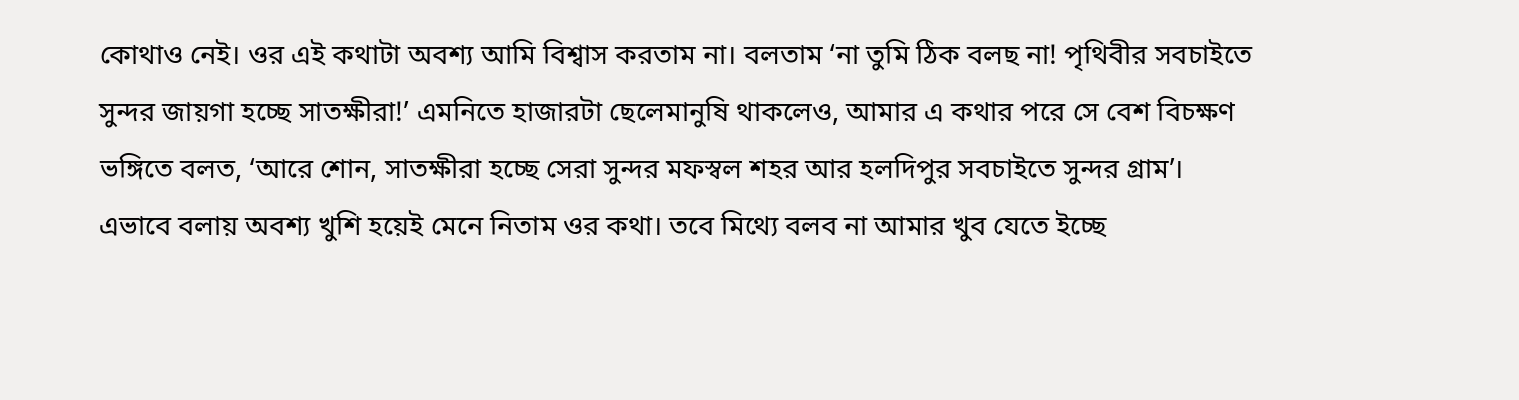কোথাও নেই। ওর এই কথাটা অবশ্য আমি বিশ্বাস করতাম না। বলতাম ‘না তুমি ঠিক বলছ না! পৃথিবীর সবচাইতে সুন্দর জায়গা হচ্ছে সাতক্ষীরা!’ এমনিতে হাজারটা ছেলেমানুষি থাকলেও, আমার এ কথার পরে সে বেশ বিচক্ষণ ভঙ্গিতে বলত, ‘আরে শোন, সাতক্ষীরা হচ্ছে সেরা সুন্দর মফস্বল শহর আর হলদিপুর সবচাইতে সুন্দর গ্রাম’। এভাবে বলায় অবশ্য খুশি হয়েই মেনে নিতাম ওর কথা। তবে মিথ্যে বলব না আমার খুব যেতে ইচ্ছে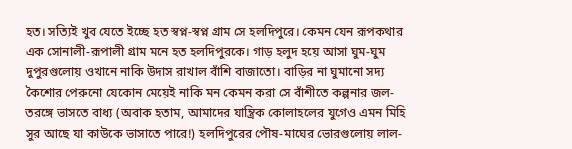হত। সত্যিই খুব যেতে ইচ্ছে হত স্বপ্ন-স্বপ্ন গ্রাম সে হলদিপুরে। কেমন যেন রূপকথার এক সোনালী-রূপালী গ্রাম মনে হত হলদিপুরকে। গাড় হলুদ হয়ে আসা ঘুম-ঘুম দুপুরগুলোয় ওখানে নাকি উদাস রাখাল বাঁশি বাজাতো। বাড়ির না ঘুমানো সদ্য কৈশোর পেরুনো যেকোন মেয়েই নাকি মন কেমন করা সে বাঁশীতে কল্পনার জল-তরঙ্গে ভাসতে বাধ্য (অবাক হতাম, আমাদের যান্ত্রিক কোলাহলের যুগেও এমন মিহি সুর আছে যা কাউকে ভাসাতে পারে!) হলদিপুরের পৌষ-মাঘের ভোরগুলোয় লাল-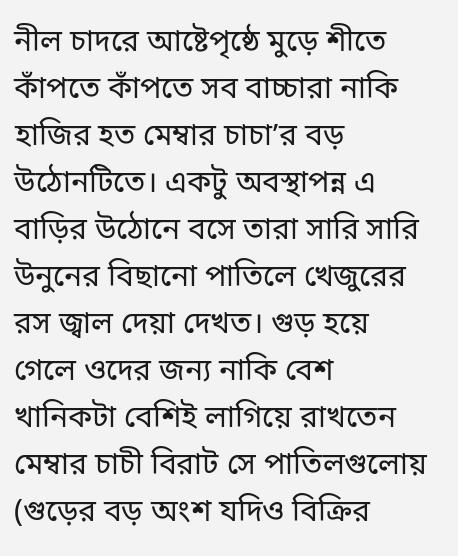নীল চাদরে আষ্টেপৃষ্ঠে মুড়ে শীতে কাঁপতে কাঁপতে সব বাচ্চারা নাকি হাজির হত মেম্বার চাচা’র বড় উঠোনটিতে। একটু অবস্থাপন্ন এ বাড়ির উঠোনে বসে তারা সারি সারি উনুনের বিছানো পাতিলে খেজুরের রস জ্বাল দেয়া দেখত। গুড় হয়ে গেলে ওদের জন্য নাকি বেশ খানিকটা বেশিই লাগিয়ে রাখতেন মেম্বার চাচী বিরাট সে পাতিলগুলোয় (গুড়ের বড় অংশ যদিও বিক্রির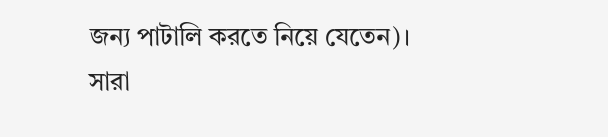জন্য পাটালি করতে নিয়ে যেতেন)। সারা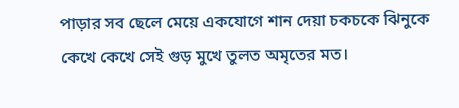পাড়ার সব ছেলে মেয়ে একযোগে শান দেয়া চকচকে ঝিনুকে কেখে কেখে সেই গুড় মুখে তুলত অমৃতের মত।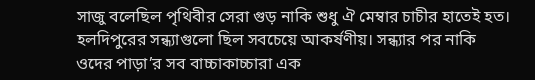সাজু বলেছিল পৃথিবীর সেরা গুড় নাকি শুধু ঐ মেম্বার চাচীর হাতেই হত। হলদিপুরের সন্ধ্যাগুলো ছিল সবচেয়ে আকর্ষণীয়। সন্ধ্যার পর নাকি ওদের পাড়া’র সব বাচ্চাকাচ্চারা এক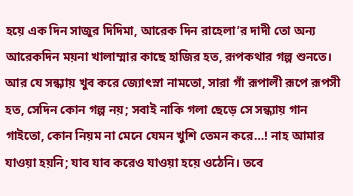হয়ে এক দিন সাজুর দিদিমা, আরেক দিন রাহেলা’র দাদী তো অন্য আরেকদিন ময়না খালাম্মার কাছে হাজির হত, রূপকথার গল্প শুনতে। আর যে সন্ধ্যায় খুব করে জ্যোৎস্না নামতো, সারা গাঁ রূপালী রূপে রূপসী হত, সেদিন কোন গল্প নয়; সবাই নাকি গলা ছেড়ে সে সন্ধ্যায় গান গাইতো, কোন নিয়ম না মেনে যেমন খুশি তেমন করে…! নাহ আমার যাওয়া হয়নি; যাব যাব করেও যাওয়া হয়ে ওঠেনি। তবে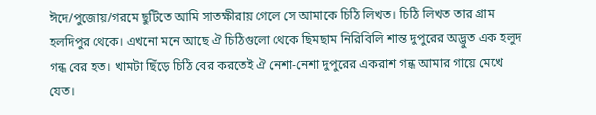ঈদে/পুজোয়/গরমে ছুটিতে আমি সাতক্ষীরায় গেলে সে আমাকে চিঠি লিখত। চিঠি লিখত তার গ্রাম হলদিপুর থেকে। এখনো মনে আছে ঐ চিঠিগুলো থেকে ছিমছাম নিরিবিলি শান্ত দুপুরের অদ্ভুত এক হলুদ গন্ধ বের হত। খামটা ছিঁড়ে চিঠি বের করতেই ঐ নেশা-নেশা দুপুরের একরাশ গন্ধ আমার গায়ে মেখে যেত।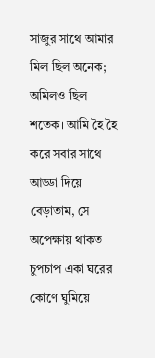সাজুর সাথে আমার মিল ছিল অনেক; অমিলও ছিল শতেক। আমি হৈ হৈ করে সবার সাথে আড্ডা দিয়ে বেড়াতাম, সে অপেক্ষায় থাকত চুপচাপ একা ঘরের কোণে ঘুমিয়ে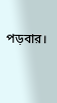পড়বার।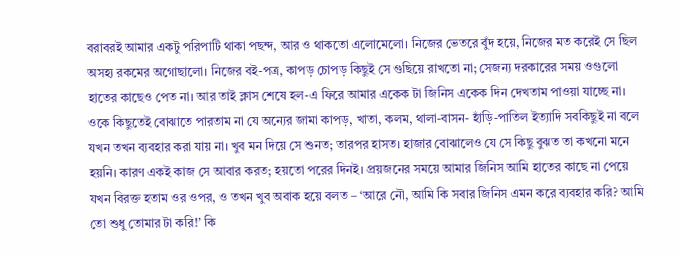বরাবরই আমার একটু পরিপাটি থাকা পছন্দ, আর ও থাকতো এলোমেলো। নিজের ভেতরে বুঁদ হয়ে, নিজের মত করেই সে ছিল অসহ্য রকমের অগোছালো। নিজের বই-পত্র, কাপড় চোপড় কিছুই সে গুছিয়ে রাখতো না; সেজন্য দরকারের সময় ওগুলো হাতের কাছেও পেত না। আর তাই ক্লাস শেষে হল-এ ফিরে আমার একেক টা জিনিস একেক দিন দেখতাম পাওয়া যাচ্ছে না। ওকে কিছুতেই বোঝাতে পারতাম না যে অন্যের জামা কাপড়, খাতা, কলম, থালা-বাসন- হাঁড়ি-পাতিল ইত্যাদি সবকিছুই না বলে যখন তখন ব্যবহার করা যায় না। খুব মন দিয়ে সে শুনত; তারপর হাসত। হাজার বোঝালেও যে সে কিছু বুঝত তা কখনো মনে হয়নি। কারণ একই কাজ সে আবার করত; হয়তো পরের দিনই। প্রয়জনের সময়ে আমার জিনিস আমি হাতের কাছে না পেয়ে যখন বিরক্ত হতাম ওর ওপর, ও তখন খুব অবাক হয়ে বলত – ‘আরে নৌ, আমি কি সবার জিনিস এমন করে ব্যবহার করি? আমি তো শুধু তোমার টা করি!’ কি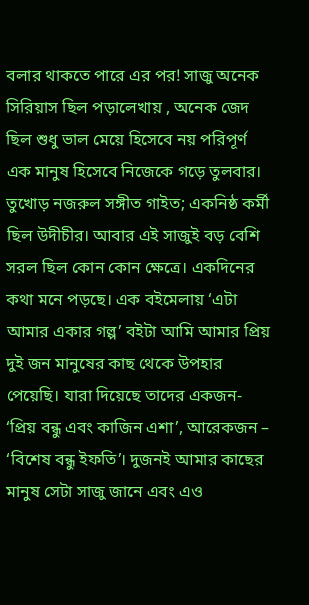বলার থাকতে পারে এর পর! সাজু অনেক সিরিয়াস ছিল পড়ালেখায় , অনেক জেদ ছিল শুধু ভাল মেয়ে হিসেবে নয় পরিপূর্ণ এক মানুষ হিসেবে নিজেকে গড়ে তুলবার। তুখোড় নজরুল সঙ্গীত গাইত; একনিষ্ঠ কর্মী ছিল উদীচীর। আবার এই সাজুই বড় বেশি সরল ছিল কোন কোন ক্ষেত্রে। একদিনের কথা মনে পড়ছে। এক বইমেলায় ‘এটা আমার একার গল্প’ বইটা আমি আমার প্রিয় দুই জন মানুষের কাছ থেকে উপহার পেয়েছি। যারা দিয়েছে তাদের একজন- ‘প্রিয় বন্ধু এবং কাজিন এশা’, আরেকজন – ‘বিশেষ বন্ধু ইফতি’। দুজনই আমার কাছের মানুষ সেটা সাজু জানে এবং এও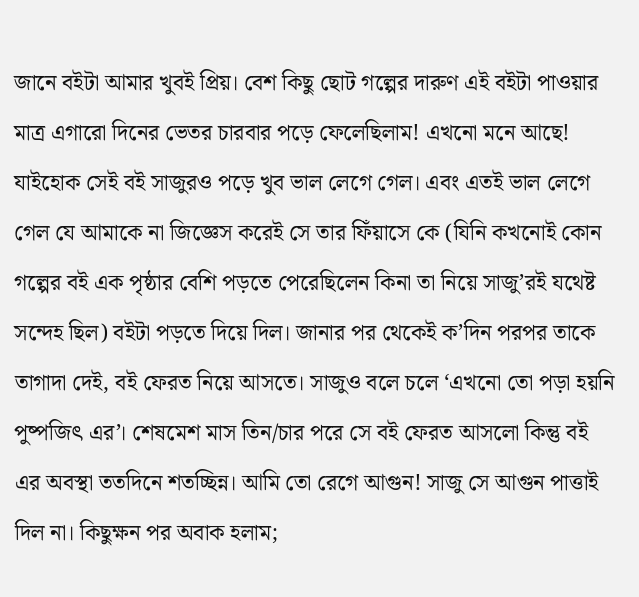জানে বইটা আমার খুবই প্রিয়। বেশ কিছু ছোট গল্পের দারুণ এই বইটা পাওয়ার মাত্র এগারো দিনের ভেতর চারবার পড়ে ফেলেছিলাম! এখনো মনে আছে! যাইহোক সেই বই সাজুরও পড়ে খুব ভাল লেগে গেল। এবং এতই ভাল লেগে গেল যে আমাকে না জিজ্ঞেস করেই সে তার ফিঁয়াসে কে (যিনি কখনোই কোন গল্পের বই এক পৃষ্ঠার বেশি পড়তে পেরেছিলেন কিনা তা নিয়ে সাজু’রই যথেষ্ট সন্দেহ ছিল) বইটা পড়তে দিয়ে দিল। জানার পর থেকেই ক’দিন পরপর তাকে তাগাদা দেই, বই ফেরত নিয়ে আসতে। সাজুও বলে চলে ‘এখনো তো পড়া হয়নি পুষ্পজিৎ এর’। শেষমেশ মাস তিন/চার পরে সে বই ফেরত আসলো কিন্তু বই এর অবস্থা ততদিনে শতচ্ছিন্ন। আমি তো রেগে আগুন! সাজু সে আগুন পাত্তাই দিল না। কিছুক্ষন পর অবাক হলাম;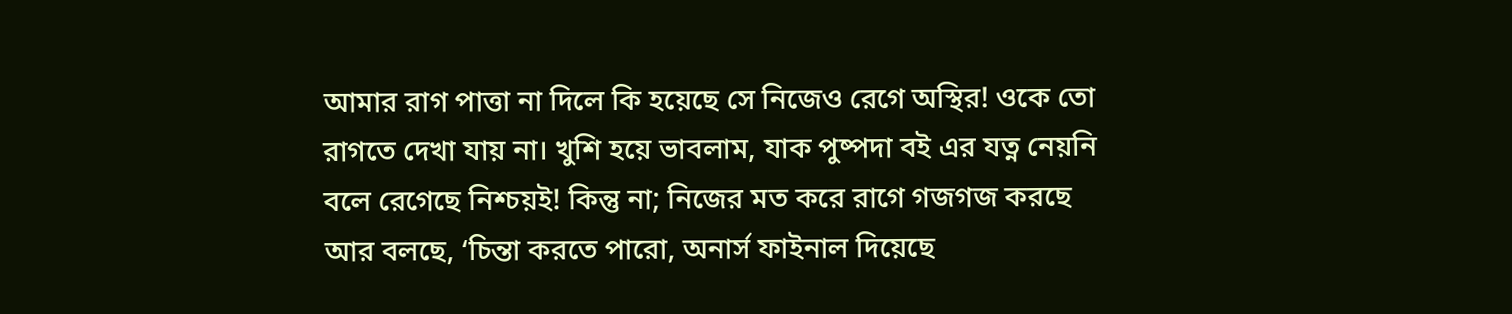আমার রাগ পাত্তা না দিলে কি হয়েছে সে নিজেও রেগে অস্থির! ওকে তো রাগতে দেখা যায় না। খুশি হয়ে ভাবলাম, যাক পুষ্পদা বই এর যত্ন নেয়নি বলে রেগেছে নিশ্চয়ই! কিন্তু না; নিজের মত করে রাগে গজগজ করছে আর বলছে, ‘চিন্তা করতে পারো, অনার্স ফাইনাল দিয়েছে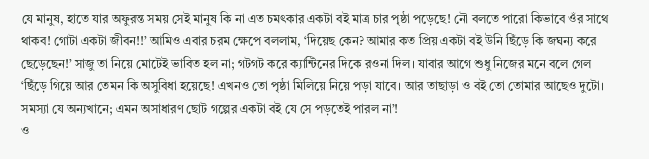যে মানুষ, হাতে যার অফুরন্ত সময় সেই মানুষ কি না এত চমৎকার একটা বই মাত্র চার পৃষ্ঠা পড়েছে! নৌ বলতে পারো কিভাবে ওঁর সাথে থাকব! গোটা একটা জীবন!!’ আমিও এবার চরম ক্ষেপে বললাম, ‘দিয়েছ কেন? আমার কত প্রিয় একটা বই উনি ছিঁড়ে কি জঘন্য করে ছেড়েছেন!’ সাজু তা নিয়ে মোটেই ভাবিত হল না; গটগট করে ক্যান্টিনের দিকে রওনা দিল। যাবার আগে শুধু নিজের মনে বলে গেল ‘ছিঁড়ে গিয়ে আর তেমন কি অসুবিধা হয়েছে! এখনও তো পৃষ্ঠা মিলিয়ে নিয়ে পড়া যাবে। আর তাছাড়া ও বই তো তোমার আছেও দুটো। সমস্যা যে অন্যখানে; এমন অসাধারণ ছোট গল্পের একটা বই যে সে পড়তেই পারল না’!
ও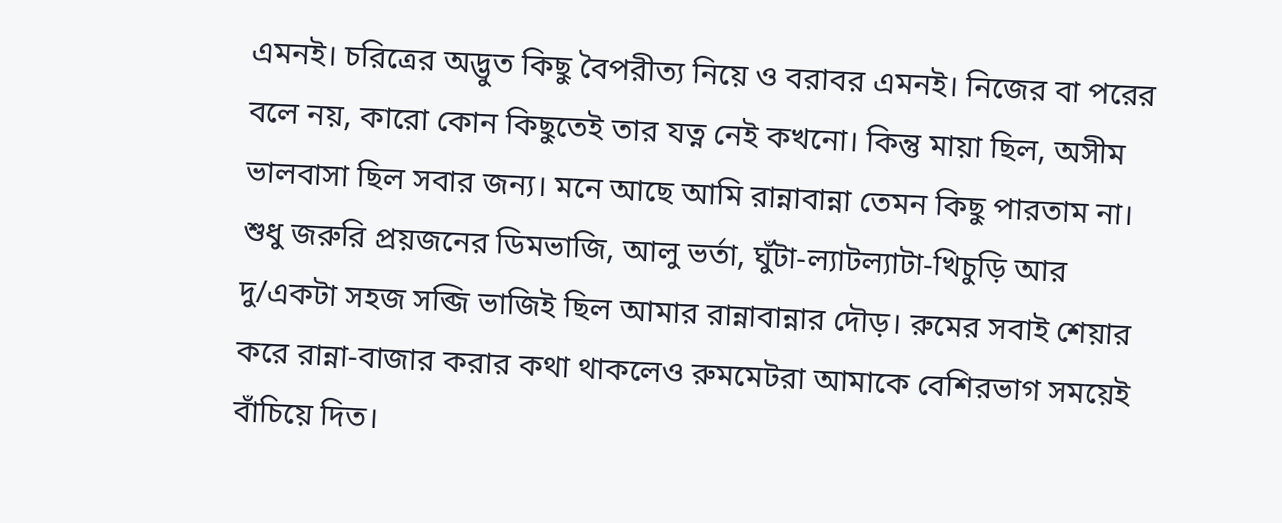এমনই। চরিত্রের অদ্ভুত কিছু বৈপরীত্য নিয়ে ও বরাবর এমনই। নিজের বা পরের বলে নয়, কারো কোন কিছুতেই তার যত্ন নেই কখনো। কিন্তু মায়া ছিল, অসীম ভালবাসা ছিল সবার জন্য। মনে আছে আমি রান্নাবান্না তেমন কিছু পারতাম না। শুধু জরুরি প্রয়জনের ডিমভাজি, আলু ভর্তা, ঘুঁটা-ল্যাটল্যাটা-খিচুড়ি আর দু/একটা সহজ সব্জি ভাজিই ছিল আমার রান্নাবান্নার দৌড়। রুমের সবাই শেয়ার করে রান্না-বাজার করার কথা থাকলেও রুমমেটরা আমাকে বেশিরভাগ সময়েই বাঁচিয়ে দিত।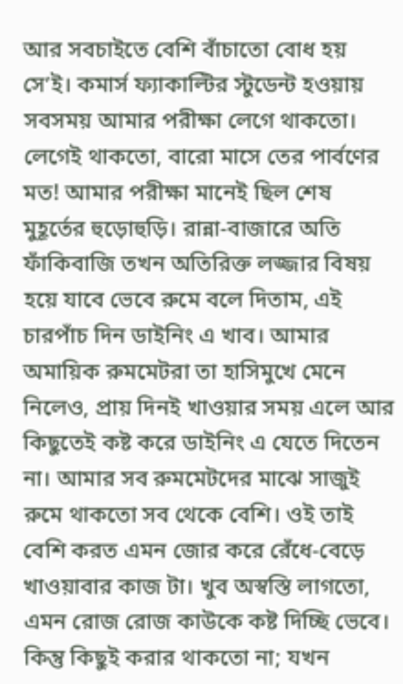আর সবচাইতে বেশি বাঁচাতো বোধ হয় সে’ই। কমার্স ফ্যাকাল্টির স্টুডেন্ট হওয়ায় সবসময় আমার পরীক্ষা লেগে থাকতো। লেগেই থাকতো, বারো মাসে তের পার্বণের মত! আমার পরীক্ষা মানেই ছিল শেষ মুহূর্তের হুড়োহুড়ি। রান্না-বাজারে অতি ফাঁকিবাজি তখন অতিরিক্ত লজ্জার বিষয় হয়ে যাবে ভেবে রুমে বলে দিতাম, এই চারপাঁচ দিন ডাইনিং এ খাব। আমার অমায়িক রুমমেটরা তা হাসিমুখে মেনে নিলেও, প্রায় দিনই খাওয়ার সময় এলে আর কিছুতেই কষ্ট করে ডাইনিং এ যেতে দিতেন না। আমার সব রুমমেটদের মাঝে সাজুই রুমে থাকতো সব থেকে বেশি। ওই তাই বেশি করত এমন জোর করে রেঁধে-বেড়ে খাওয়াবার কাজ টা। খুব অস্বস্তি লাগতো, এমন রোজ রোজ কাউকে কষ্ট দিচ্ছি ভেবে। কিন্তু কিছুই করার থাকতো না; যখন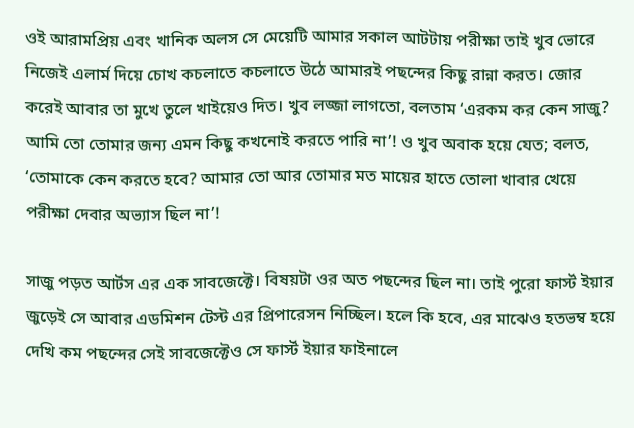ওই আরামপ্রিয় এবং খানিক অলস সে মেয়েটি আমার সকাল আটটায় পরীক্ষা তাই খুব ভোরে নিজেই এলার্ম দিয়ে চোখ কচলাতে কচলাতে উঠে আমারই পছন্দের কিছু রান্না করত। জোর করেই আবার তা মুখে তুলে খাইয়েও দিত। খুব লজ্জা লাগতো, বলতাম ‘এরকম কর কেন সাজু? আমি তো তোমার জন্য এমন কিছু কখনোই করতে পারি না’! ও খুব অবাক হয়ে যেত; বলত, ‘তোমাকে কেন করতে হবে? আমার তো আর তোমার মত মায়ের হাতে তোলা খাবার খেয়ে পরীক্ষা দেবার অভ্যাস ছিল না’!

সাজু পড়ত আর্টস এর এক সাবজেক্টে। বিষয়টা ওর অত পছন্দের ছিল না। তাই পুরো ফার্স্ট ইয়ার জুড়েই সে আবার এডমিশন টেস্ট এর প্রিপারেসন নিচ্ছিল। হলে কি হবে, এর মাঝেও হতভম্ব হয়ে দেখি কম পছন্দের সেই সাবজেক্টেও সে ফার্স্ট ইয়ার ফাইনালে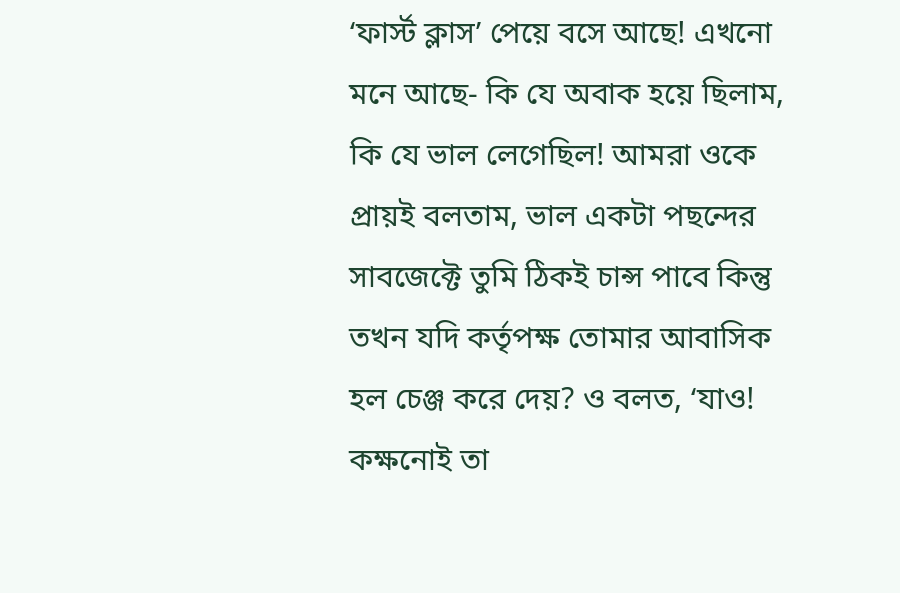‘ফার্স্ট ক্লাস’ পেয়ে বসে আছে! এখনো মনে আছে- কি যে অবাক হয়ে ছিলাম, কি যে ভাল লেগেছিল! আমরা ওকে প্রায়ই বলতাম, ভাল একটা পছন্দের সাবজেক্টে তুমি ঠিকই চান্স পাবে কিন্তু তখন যদি কর্তৃপক্ষ তোমার আবাসিক হল চেঞ্জ করে দেয়? ও বলত, ‘যাও! কক্ষনোই তা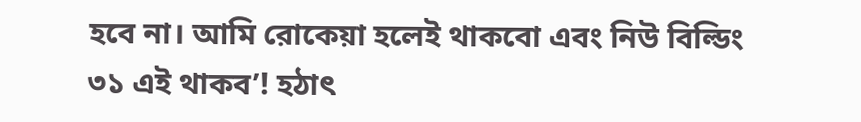হবে না। আমি রোকেয়া হলেই থাকবো এবং নিউ বিল্ডিং ৩১ এই থাকব’! হঠাৎ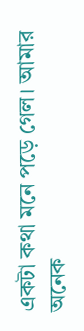একটা কথা মনে পড়ে গেল। আমার অনেক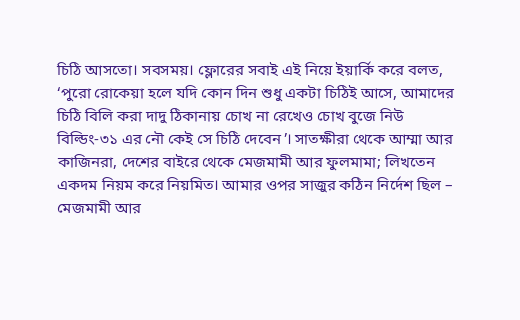চিঠি আসতো। সবসময়। ফ্লোরের সবাই এই নিয়ে ইয়ার্কি করে বলত, ‘পুরো রোকেয়া হলে যদি কোন দিন শুধু একটা চিঠিই আসে, আমাদের চিঠি বিলি করা দাদু ঠিকানায় চোখ না রেখেও চোখ বুজে নিউ বিল্ডিং-৩১ এর নৌ কেই সে চিঠি দেবেন’। সাতক্ষীরা থেকে আম্মা আর কাজিনরা, দেশের বাইরে থেকে মেজমামী আর ফুলমামা; লিখতেন একদম নিয়ম করে নিয়মিত। আমার ওপর সাজুর কঠিন নির্দেশ ছিল – মেজমামী আর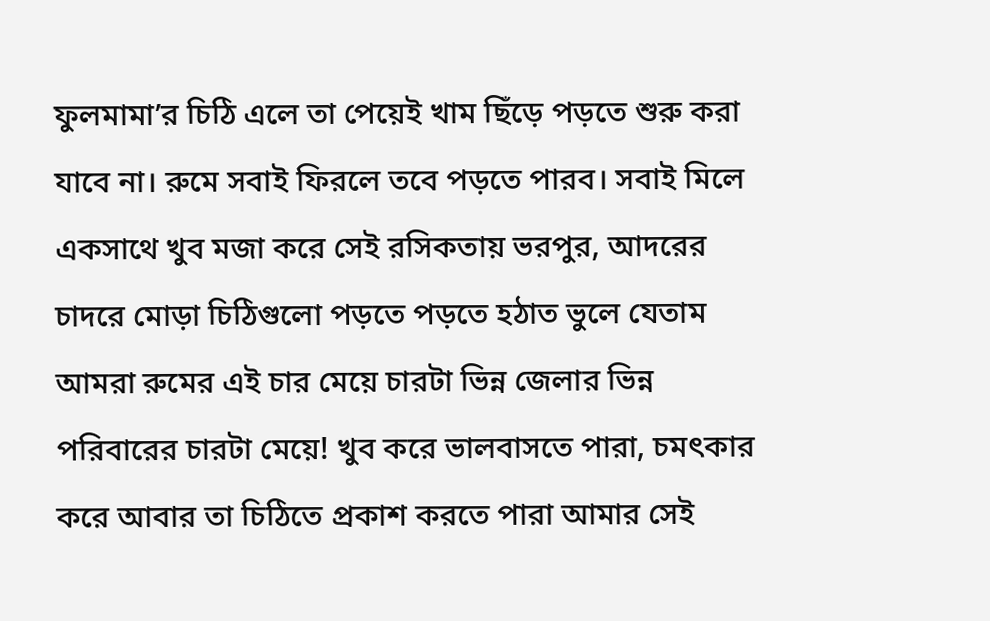ফুলমামা’র চিঠি এলে তা পেয়েই খাম ছিঁড়ে পড়তে শুরু করা যাবে না। রুমে সবাই ফিরলে তবে পড়তে পারব। সবাই মিলে একসাথে খুব মজা করে সেই রসিকতায় ভরপুর, আদরের চাদরে মোড়া চিঠিগুলো পড়তে পড়তে হঠাত ভুলে যেতাম আমরা রুমের এই চার মেয়ে চারটা ভিন্ন জেলার ভিন্ন পরিবারের চারটা মেয়ে! খুব করে ভালবাসতে পারা, চমৎকার করে আবার তা চিঠিতে প্রকাশ করতে পারা আমার সেই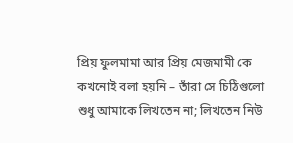প্রিয় ফুলমামা আর প্রিয় মেজমামী কে কখনোই বলা হয়নি – তাঁরা সে চিঠিগুলো শুধু আমাকে লিখতেন না; লিখতেন নিউ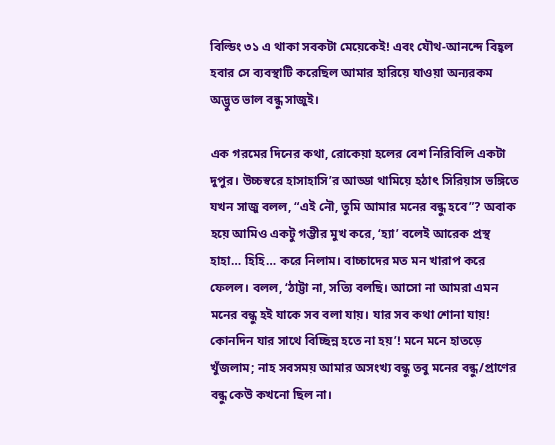বিল্ডিং ৩১ এ থাকা সবকটা মেয়েকেই! এবং যৌথ-আনন্দে বিহ্বল হবার সে ব্যবস্থাটি করেছিল আমার হারিয়ে যাওয়া অন্যরকম অদ্ভুত ভাল বন্ধু সাজুই।

এক গরমের দিনের কথা, রোকেয়া হলের বেশ নিরিবিলি একটা দুপুর। উচ্চস্বরে হাসাহাসি’র আড্ডা থামিয়ে হঠাৎ সিরিয়াস ভঙ্গিতে যখন সাজু বলল, “এই নৌ, তুমি আমার মনের বন্ধু হবে”? অবাক হয়ে আমিও একটু গম্ভীর মুখ করে, ‘হ্যা’ বলেই আরেক প্রস্থ হাহা… হিহি… করে নিলাম। বাচ্চাদের মত মন খারাপ করে ফেলল। বলল, ‘ঠাট্টা না, সত্যি বলছি। আসো না আমরা এমন মনের বন্ধু হই যাকে সব বলা যায়। যার সব কথা শোনা যায়! কোনদিন যার সাথে বিচ্ছিন্ন হতে না হয়’! মনে মনে হাতড়ে খুঁজলাম; নাহ সবসময় আমার অসংখ্য বন্ধু তবু মনের বন্ধু/প্রাণের বন্ধু কেউ কখনো ছিল না।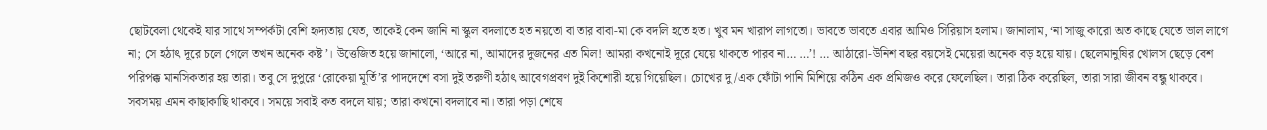ছোটবেলা থেকেই যার সাথে সম্পর্কটা বেশি হৃদ্যতায় যেত, তাকেই কেন জানি না স্কুল বদলাতে হত নয়তো বা তার বাবা-মা কে বদলি হতে হত। খুব মন খারাপ লাগতো। ভাবতে ভাবতে এবার আমিও সিরিয়াস হলাম। জানালাম, ‘না সাজু কারো অত কাছে যেতে ভাল লাগে না; সে হঠাৎ দূরে চলে গেলে তখন অনেক কষ্ট’। উত্তেজিত হয়ে জানালো, ‘আরে না, আমাদের দুজনের এত মিল! আমরা কখনোই দূরে যেয়ে থাকতে পারব না… …’! … আঠারো-উনিশ বছর বয়সেই মেয়েরা অনেক বড় হয়ে যায়। ছেলেমানুষির খোলস ছেড়ে বেশ পরিপক্ক মানসিকতার হয় তারা। তবু সে দুপুরে ‘রোকেয়া মূর্তি’র পাদদেশে বসা দুই তরুণী হঠাৎ আবেগপ্রবণ দুই কিশোরী হয়ে গিয়েছিল। চোখের দু/এক ফোঁটা পানি মিশিয়ে কঠিন এক প্রমিজও করে ফেলেছিল। তারা ঠিক করেছিল, তারা সারা জীবন বন্ধু থাকবে। সবসময় এমন কাছাকাছি থাকবে। সময়ে সবাই কত বদলে যায়; তারা কখনো বদলাবে না। তারা পড়া শেষে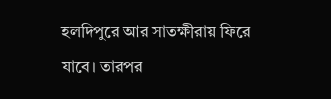হলদিপুরে আর সাতক্ষীরায় ফিরে যাবে। তারপর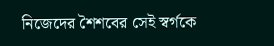নিজেদের শৈশবের সেই স্বর্গকে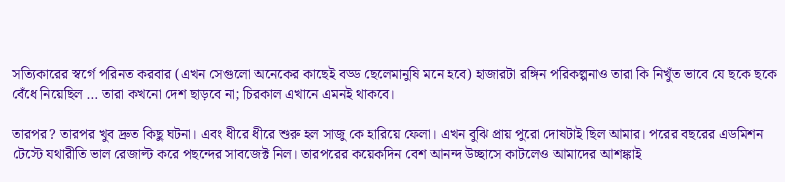সত্যিকারের স্বর্গে পরিনত করবার (এখন সেগুলো অনেকের কাছেই বড্ড ছেলেমানুষি মনে হবে) হাজারটা রঙ্গিন পরিকল্পনাও তারা কি নিখুঁত ভাবে যে ছকে ছকে বেঁধে নিয়েছিল … তারা কখনো দেশ ছাড়বে না; চিরকাল এখানে এমনই থাকবে।

তারপর? তারপর খুব দ্রুত কিছু ঘটনা। এবং ধীরে ধীরে শুরু হল সাজু কে হারিয়ে ফেলা। এখন বুঝি প্রায় পুরো দোষটাই ছিল আমার। পরের বছরের এডমিশন টেস্টে যথারীতি ভাল রেজাল্ট করে পছন্দের সাবজেক্ট নিল। তারপরের কয়েকদিন বেশ আনন্দ উচ্ছাসে কাটলেও আমাদের আশঙ্কাই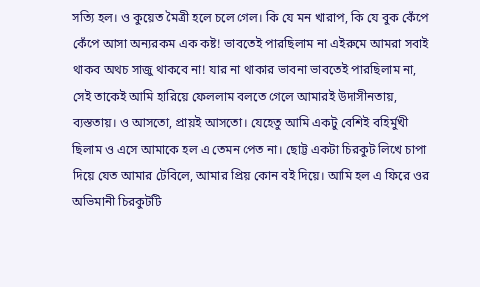সত্যি হল। ও কুয়েত মৈত্রী হলে চলে গেল। কি যে মন খারাপ, কি যে বুক কেঁপে কেঁপে আসা অন্যরকম এক কষ্ট! ভাবতেই পারছিলাম না এইরুমে আমরা সবাই থাকব অথচ সাজু থাকবে না! যার না থাকার ভাবনা ভাবতেই পারছিলাম না, সেই তাকেই আমি হারিয়ে ফেললাম বলতে গেলে আমারই উদাসীনতায়, ব্যস্ততায়। ও আসতো, প্রায়ই আসতো। যেহেতু আমি একটু বেশিই বহির্মুখী ছিলাম ও এসে আমাকে হল এ তেমন পেত না। ছোট্ট একটা চিরকুট লিখে চাপা দিয়ে যেত আমার টেবিলে, আমার প্রিয় কোন বই দিয়ে। আমি হল এ ফিরে ওর অভিমানী চিরকুটটি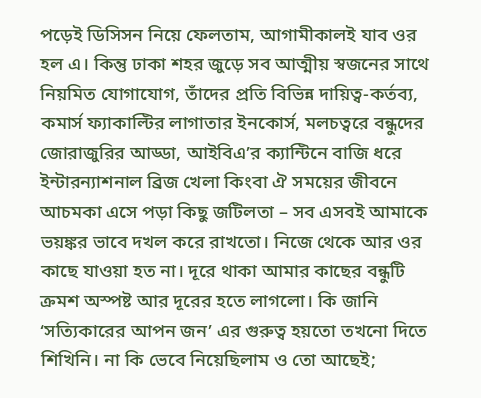পড়েই ডিসিসন নিয়ে ফেলতাম, আগামীকালই যাব ওর হল এ। কিন্তু ঢাকা শহর জুড়ে সব আত্মীয় স্বজনের সাথে নিয়মিত যোগাযোগ, তাঁদের প্রতি বিভিন্ন দায়িত্ব-কর্তব্য, কমার্স ফ্যাকাল্টির লাগাতার ইনকোর্স, মলচত্বরে বন্ধুদের জোরাজুরির আড্ডা, আইবিএ’র ক্যান্টিনে বাজি ধরে ইন্টারন্যাশনাল ব্রিজ খেলা কিংবা ঐ সময়ের জীবনে আচমকা এসে পড়া কিছু জটিলতা – সব এসবই আমাকে ভয়ঙ্কর ভাবে দখল করে রাখতো। নিজে থেকে আর ওর কাছে যাওয়া হত না। দূরে থাকা আমার কাছের বন্ধুটি ক্রমশ অস্পষ্ট আর দূরের হতে লাগলো। কি জানি ‘সত্যিকারের আপন জন’ এর গুরুত্ব হয়তো তখনো দিতে শিখিনি। না কি ভেবে নিয়েছিলাম ও তো আছেই;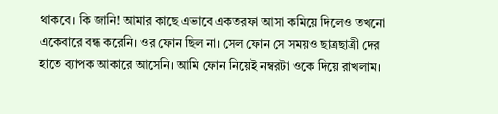থাকবে। কি জানি! আমার কাছে এভাবে একতরফা আসা কমিয়ে দিলেও তখনো একেবারে বন্ধ করেনি। ওর ফোন ছিল না। সেল ফোন সে সময়ও ছাত্রছাত্রী দের হাতে ব্যাপক আকারে আসেনি। আমি ফোন নিয়েই নম্বরটা ওকে দিয়ে রাখলাম।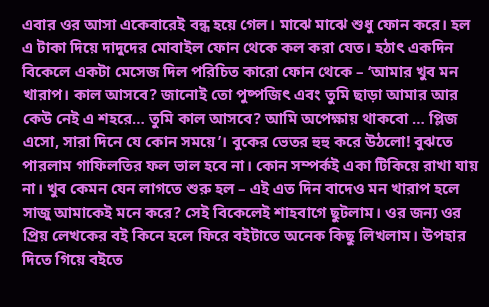এবার ওর আসা একেবারেই বন্ধ হয়ে গেল। মাঝে মাঝে শুধু ফোন করে। হল এ টাকা দিয়ে দাদুদের মোবাইল ফোন থেকে কল করা যেত। হঠাৎ একদিন বিকেলে একটা মেসেজ দিল পরিচিত কারো ফোন থেকে – ‘আমার খুব মন খারাপ। কাল আসবে? জানোই তো পুষ্পজিৎ এবং তুমি ছাড়া আমার আর কেউ নেই এ শহরে… তুমি কাল আসবে? আমি অপেক্ষায় থাকবো … প্লিজ এসো, সারা দিনে যে কোন সময়ে’। বুকের ভেতর হুহু করে উঠলো! বুঝতে পারলাম গাফিলতির ফল ভাল হবে না। কোন সম্পর্কই একা টিকিয়ে রাখা যায় না। খুব কেমন যেন লাগতে শুরু হল – এই এত দিন বাদেও মন খারাপ হলে সাজু আমাকেই মনে করে? সেই বিকেলেই শাহবাগে ছুটলাম। ওর জন্য ওর প্রিয় লেখকের বই কিনে হলে ফিরে বইটাতে অনেক কিছু লিখলাম। উপহার দিতে গিয়ে বইতে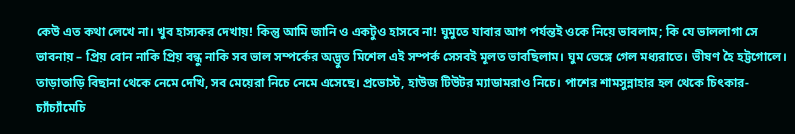কেউ এত কথা লেখে না। খুব হাস্যকর দেখায়! কিন্তু আমি জানি ও একটুও হাসবে না! ঘুমুতে যাবার আগ পর্যন্তই ওকে নিয়ে ভাবলাম; কি যে ভাললাগা সে ভাবনায় – প্রিয় বোন নাকি প্রিয় বন্ধু নাকি সব ভাল সম্পর্কের অদ্ভুত মিশেল এই সম্পর্ক সেসবই মূলত ভাবছিলাম। ঘুম ভেঙ্গে গেল মধ্যরাতে। ভীষণ হৈ হট্টগোলে। তাড়াতাড়ি বিছানা থেকে নেমে দেখি, সব মেয়েরা নিচে নেমে এসেছে। প্রভোস্ট, হাউজ টিউটর ম্যাডামরাও নিচে। পাশের শামসুন্নাহার হল থেকে চিৎকার-চ্যাঁচ্যাঁমেচি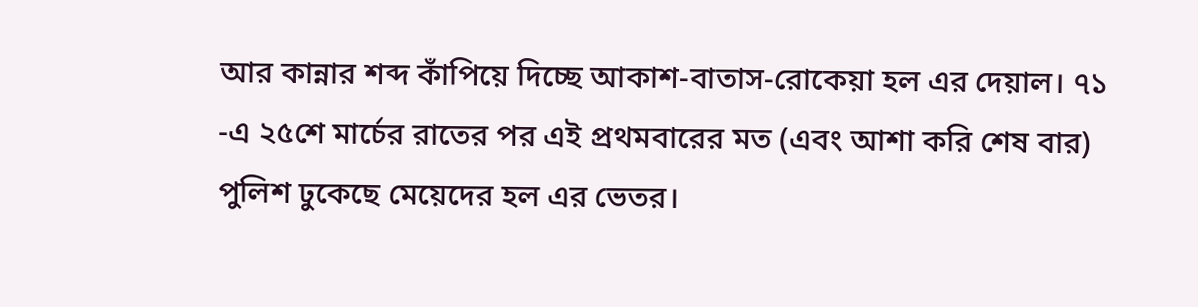আর কান্নার শব্দ কাঁপিয়ে দিচ্ছে আকাশ-বাতাস-রোকেয়া হল এর দেয়াল। ৭১ -এ ২৫শে মার্চের রাতের পর এই প্রথমবারের মত (এবং আশা করি শেষ বার) পুলিশ ঢুকেছে মেয়েদের হল এর ভেতর।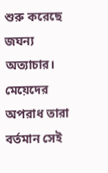শুরু করেছে জঘন্য অত্যাচার। মেয়েদের অপরাধ তারা বর্তমান সেই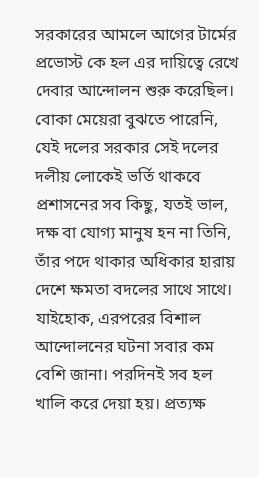সরকারের আমলে আগের টার্মের প্রভোস্ট কে হল এর দায়িত্বে রেখে দেবার আন্দোলন শুরু করেছিল। বোকা মেয়েরা বুঝতে পারেনি, যেই দলের সরকার সেই দলের দলীয় লোকেই ভর্তি থাকবে প্রশাসনের সব কিছু, যতই ভাল, দক্ষ বা যোগ্য মানুষ হন না তিনি, তাঁর পদে থাকার অধিকার হারায় দেশে ক্ষমতা বদলের সাথে সাথে। যাইহোক, এরপরের বিশাল আন্দোলনের ঘটনা সবার কম বেশি জানা। পরদিনই সব হল খালি করে দেয়া হয়। প্রত্যক্ষ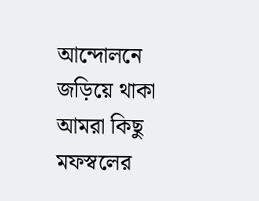আন্দোলনে জড়িয়ে থাকা আমরা কিছু মফস্বলের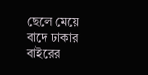ছেলে মেয়ে বাদে ঢাকার বাইরের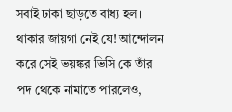সবাই ঢাকা ছাড়তে বাধ্য হল। থাকার জায়গা নেই যে! আন্দোলন করে সেই ভয়ঙ্কর ভিসি কে তাঁর পদ থেকে নামাতে পারলেও,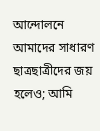আন্দোলনে আমাদের সাধারণ ছাত্রছাত্রীদের জয় হলেও; আমি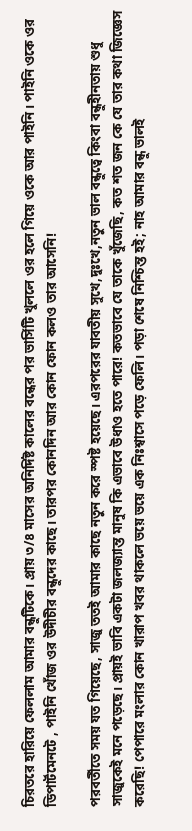চিরতরে হারিয়ে ফেললাম আমার বন্ধুটিকে। প্রায় ৩/৪ মাসের অনির্দিষ্ট কালের বন্ধের পর ভার্সিটি খুললে ওর হলে গিয়ে ওকে আর পাইনি। পাইনি ওকে ওর ডিপার্টমেনটে , পাইনি খোঁজ ওর উদীচীর বন্ধুদের কাছে। তারপর কোনদিন আর কোন ফোন কলও তার আসেনি!

পরবর্তীতে সময় যত গিয়েছে, সাজু ততই আমার কাছে নতুন করে স্পষ্ট হয়েছে। এরপরের যাবতীয় সুখে,দুঃখে,নতুন ভাল বন্ধুত্বে কিংবা বন্ধুহীনতায় শুধু সাজুকেই মনে পড়েছে। প্রায়ই ভাবি একটা জলজ্যান্ত মানুষ কি এভাবে উধাও হতে পারে! কতভাবে যে তাকে খুঁজেছি, কত শত জন কে যে তার কথা জিজ্ঞেস করেছি! পেপারে মংলার কোন খারাপ খবর থাকলে ভয়ে ভয়ে এক নিঃশ্বাসে পড়ে ফেলি। পড়া শেষে নিশ্চিন্ত হই; নাহ আমার বন্ধু ভালই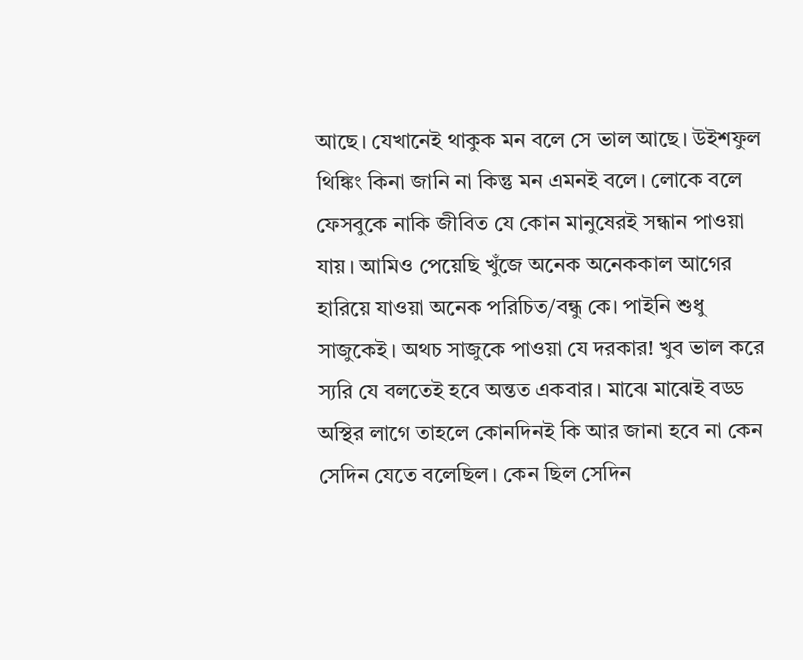আছে। যেখানেই থাকুক মন বলে সে ভাল আছে। উইশফুল থিঙ্কিং কিনা জানি না কিন্তু মন এমনই বলে। লোকে বলে ফেসবুকে নাকি জীবিত যে কোন মানুষেরই সন্ধান পাওয়া যায়। আমিও পেয়েছি খুঁজে অনেক অনেককাল আগের হারিয়ে যাওয়া অনেক পরিচিত/বন্ধু কে। পাইনি শুধু সাজুকেই। অথচ সাজুকে পাওয়া যে দরকার! খুব ভাল করে স্যরি যে বলতেই হবে অন্তত একবার। মাঝে মাঝেই বড্ড অস্থির লাগে তাহলে কোনদিনই কি আর জানা হবে না কেন সেদিন যেতে বলেছিল। কেন ছিল সেদিন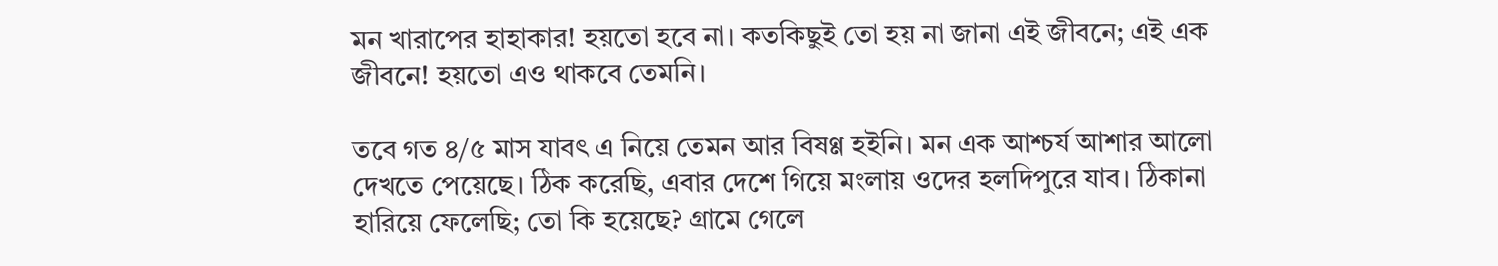মন খারাপের হাহাকার! হয়তো হবে না। কতকিছুই তো হয় না জানা এই জীবনে; এই এক জীবনে! হয়তো এও থাকবে তেমনি।

তবে গত ৪/৫ মাস যাবৎ এ নিয়ে তেমন আর বিষণ্ণ হইনি। মন এক আশ্চর্য আশার আলো দেখতে পেয়েছে। ঠিক করেছি, এবার দেশে গিয়ে মংলায় ওদের হলদিপুরে যাব। ঠিকানা হারিয়ে ফেলেছি; তো কি হয়েছে? গ্রামে গেলে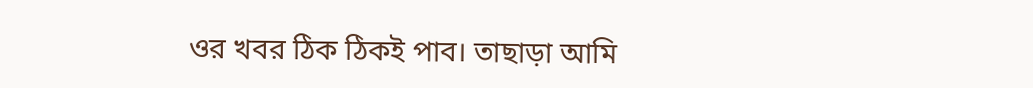ওর খবর ঠিক ঠিকই পাব। তাছাড়া আমি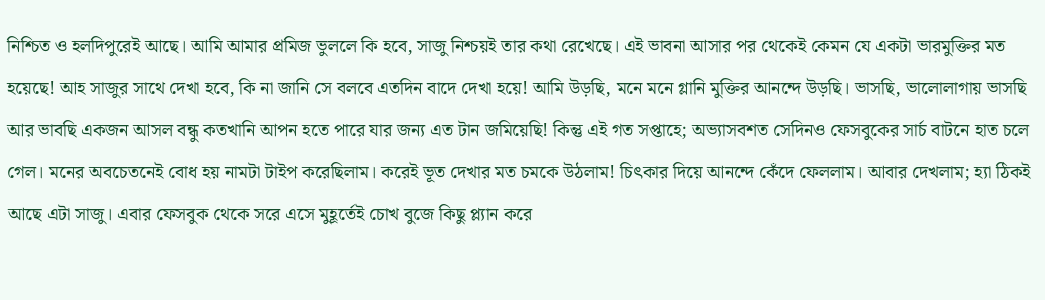নিশ্চিত ও হলদিপুরেই আছে। আমি আমার প্রমিজ ভুললে কি হবে, সাজু নিশ্চয়ই তার কথা রেখেছে। এই ভাবনা আসার পর থেকেই কেমন যে একটা ভারমুক্তির মত হয়েছে! আহ সাজুর সাথে দেখা হবে, কি না জানি সে বলবে এতদিন বাদে দেখা হয়ে! আমি উড়ছি, মনে মনে গ্লানি মুক্তির আনন্দে উড়ছি। ভাসছি, ভালোলাগায় ভাসছি আর ভাবছি একজন আসল বন্ধু কতখানি আপন হতে পারে যার জন্য এত টান জমিয়েছি! কিন্তু এই গত সপ্তাহে; অভ্যাসবশত সেদিনও ফেসবুকের সার্চ বাটনে হাত চলে গেল। মনের অবচেতনেই বোধ হয় নামটা টাইপ করেছিলাম। করেই ভূত দেখার মত চমকে উঠলাম! চিৎকার দিয়ে আনন্দে কেঁদে ফেললাম। আবার দেখলাম; হ্যা ঠিকই আছে এটা সাজু। এবার ফেসবুক থেকে সরে এসে মুহূর্তেই চোখ বুজে কিছু প্ল্যান করে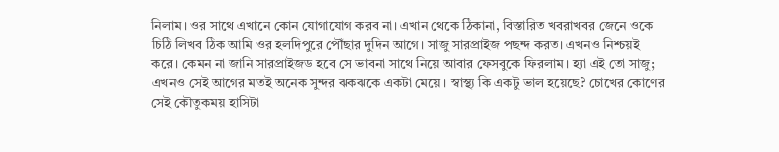নিলাম। ওর সাথে এখানে কোন যোগাযোগ করব না। এখান থেকে ঠিকানা, বিস্তারিত খবরাখবর জেনে ওকে চিঠি লিখব ঠিক আমি ওর হলদিপুরে পৌঁছার দুদিন আগে। সাজু সারপ্রাইজ পছন্দ করত। এখনও নিশ্চয়ই করে। কেমন না জানি সারপ্রাইজড হবে সে ভাবনা সাথে নিয়ে আবার ফেসবুকে ফিরলাম। হ্যা এই তো সাজু; এখনও সেই আগের মতই অনেক সুন্দর ঝকঝকে একটা মেয়ে। স্বাস্থ্য কি একটু ভাল হয়েছে? চোখের কোণের সেই কৌতুকময় হাসিটা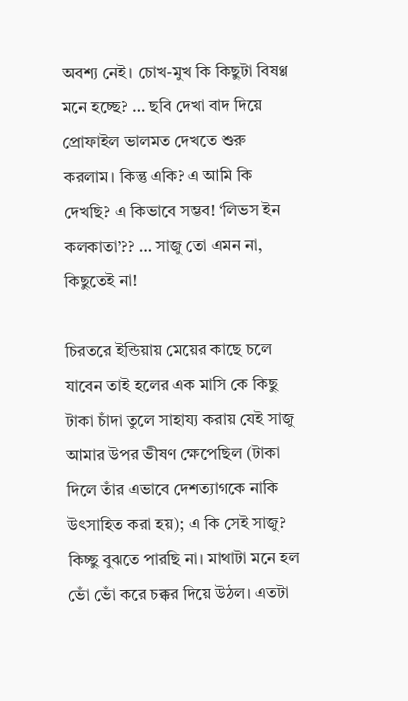অবশ্য নেই। চোখ-মুখ কি কিছুটা বিষণ্ণ মনে হচ্ছে? … ছবি দেখা বাদ দিয়ে প্রোফাইল ভালমত দেখতে শুরু করলাম। কিন্তু একি? এ আমি কি দেখছি? এ কিভাবে সম্ভব! ‘লিভস ইন কলকাতা’?? … সাজু তো এমন না, কিছুতেই না!

চিরতরে ইন্ডিয়ায় মেয়ের কাছে চলে যাবেন তাই হলের এক মাসি কে কিছু টাকা চাঁদা তুলে সাহায্য করায় যেই সাজু আমার উপর ভীষণ ক্ষেপেছিল (টাকা দিলে তাঁর এভাবে দেশত্যাগকে নাকি উৎসাহিত করা হয়); এ কি সেই সাজু? কিচ্ছু বুঝতে পারছি না। মাথাটা মনে হল ভোঁ ভোঁ করে চক্কর দিয়ে উঠল। এতটা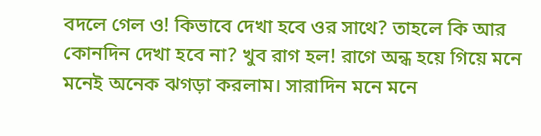বদলে গেল ও! কিভাবে দেখা হবে ওর সাথে? তাহলে কি আর কোনদিন দেখা হবে না? খুব রাগ হল! রাগে অন্ধ হয়ে গিয়ে মনে মনেই অনেক ঝগড়া করলাম। সারাদিন মনে মনে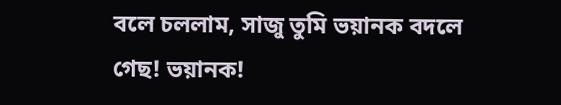বলে চললাম, সাজু তুমি ভয়ানক বদলে গেছ! ভয়ানক!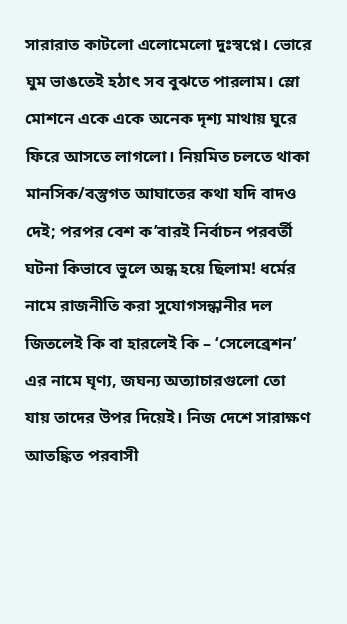সারারাত কাটলো এলোমেলো দুঃস্বপ্নে। ভোরে ঘুম ভাঙতেই হঠাৎ সব বুঝতে পারলাম। স্লো মোশনে একে একে অনেক দৃশ্য মাথায় ঘুরে ফিরে আসতে লাগলো। নিয়মিত চলতে থাকা মানসিক/বস্তুগত আঘাতের কথা যদি বাদও দেই; পরপর বেশ ক’বারই নির্বাচন পরবর্তী ঘটনা কিভাবে ভুলে অন্ধ হয়ে ছিলাম! ধর্মের নামে রাজনীতি করা সুযোগসন্ধানীর দল জিতলেই কি বা হারলেই কি – ‘সেলেব্রেশন’ এর নামে ঘৃণ্য, জঘন্য অত্যাচারগুলো তো যায় তাদের উপর দিয়েই। নিজ দেশে সারাক্ষণ আতঙ্কিত পরবাসী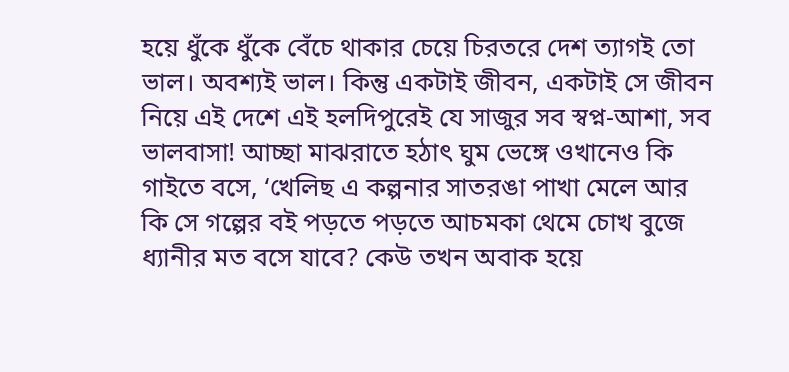হয়ে ধুঁকে ধুঁকে বেঁচে থাকার চেয়ে চিরতরে দেশ ত্যাগই তো ভাল। অবশ্যই ভাল। কিন্তু একটাই জীবন, একটাই সে জীবন নিয়ে এই দেশে এই হলদিপুরেই যে সাজুর সব স্বপ্ন-আশা, সব ভালবাসা! আচ্ছা মাঝরাতে হঠাৎ ঘুম ভেঙ্গে ওখানেও কি গাইতে বসে, ‘খেলিছ এ কল্পনার সাতরঙা পাখা মেলে আর কি সে গল্পের বই পড়তে পড়তে আচমকা থেমে চোখ বুজে ধ্যানীর মত বসে যাবে? কেউ তখন অবাক হয়ে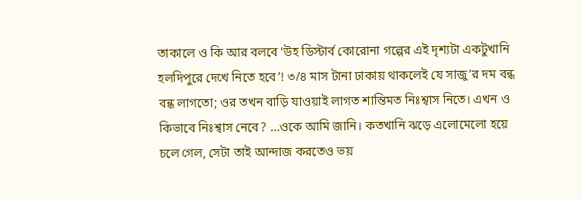তাকালে ও কি আর বলবে ‘উহ ডিস্টার্ব কোরোনা গল্পের এই দৃশ্যটা একটুখানি হলদিপুরে দেখে নিতে হবে’! ৩/৪ মাস টানা ঢাকায় থাকলেই যে সাজু’র দম বন্ধ বন্ধ লাগতো; ওর তখন বাড়ি যাওয়াই লাগত শান্তিমত নিঃশ্বাস নিতে। এখন ও কিভাবে নিঃশ্বাস নেবে? …ওকে আমি জানি। কতখানি ঝড়ে এলোমেলো হয়ে চলে গেল, সেটা তাই আন্দাজ করতেও ভয়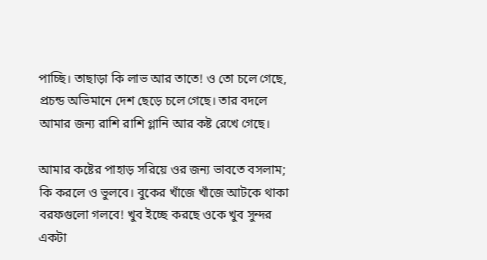পাচ্ছি। তাছাড়া কি লাভ আর তাতে! ও তো চলে গেছে, প্রচন্ড অভিমানে দেশ ছেড়ে চলে গেছে। তার বদলে আমার জন্য রাশি রাশি গ্লানি আর কষ্ট রেখে গেছে।

আমার কষ্টের পাহাড় সরিয়ে ওর জন্য ভাবতে বসলাম; কি করলে ও ভুলবে। বুকের খাঁজে খাঁজে আটকে থাকা বরফগুলো গলবে! খুব ইচ্ছে করছে ওকে খুব সুন্দর একটা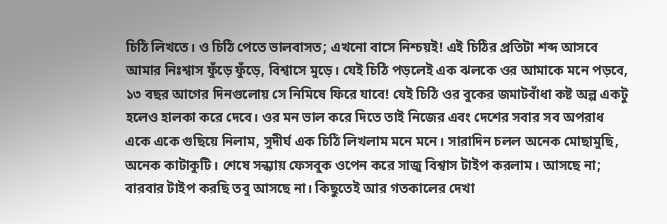চিঠি লিখতে। ও চিঠি পেতে ভালবাসত; এখনো বাসে নিশ্চয়ই! এই চিঠির প্রতিটা শব্দ আসবে আমার নিঃশ্বাস ফুঁড়ে ফুঁড়ে, বিশ্বাসে মুড়ে। যেই চিঠি পড়লেই এক ঝলকে ওর আমাকে মনে পড়বে, ১৩ বছর আগের দিনগুলোয় সে নিমিষে ফিরে যাবে! যেই চিঠি ওর বুকের জমাটবাঁধা কষ্ট অল্প একটু হলেও হালকা করে দেবে। ওর মন ভাল করে দিতে তাই নিজের এবং দেশের সবার সব অপরাধ একে একে গুছিয়ে নিলাম, সুদীর্ঘ এক চিঠি লিখলাম মনে মনে। সারাদিন চলল অনেক মোছামুছি, অনেক কাটাকুটি। শেষে সন্ধ্যায় ফেসবুক ওপেন করে সাজু বিশ্বাস টাইপ করলাম। আসছে না; বারবার টাইপ করছি তবু আসছে না। কিছুতেই আর গতকালের দেখা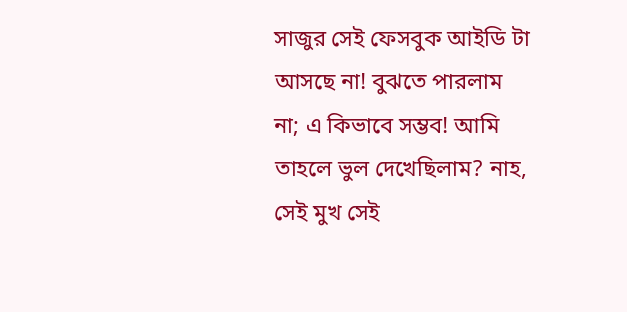সাজুর সেই ফেসবুক আইডি টা আসছে না! বুঝতে পারলাম না; এ কিভাবে সম্ভব! আমি তাহলে ভুল দেখেছিলাম? নাহ, সেই মুখ সেই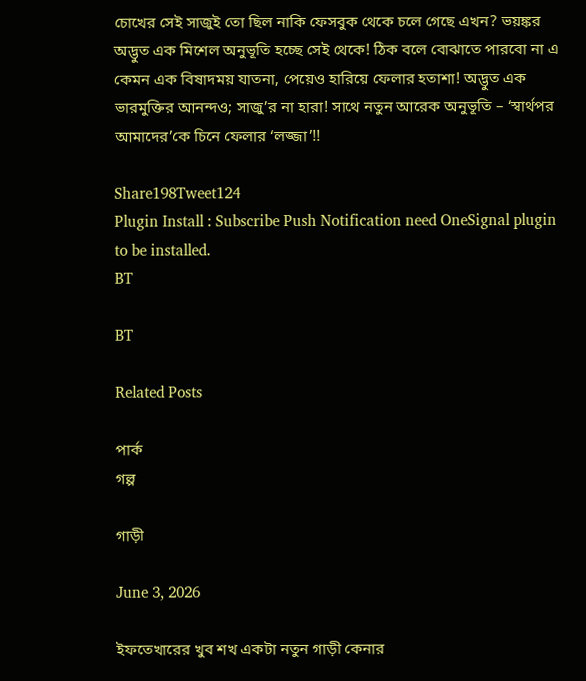চোখের সেই সাজুই তো ছিল নাকি ফেসবুক থেকে চলে গেছে এখন? ভয়ঙ্কর অদ্ভুত এক মিশেল অনুভূতি হচ্ছে সেই থেকে! ঠিক বলে বোঝাতে পারবো না এ কেমন এক বিষাদময় যাতনা, পেয়েও হারিয়ে ফেলার হতাশা! অদ্ভুত এক ভারমুক্তির আনন্দও; সাজু’র না হারা! সাথে নতুন আরেক অনুভূতি – ‘স্বার্থপর আমাদের’কে চিনে ফেলার ‘লজ্জা’!!

Share198Tweet124
Plugin Install : Subscribe Push Notification need OneSignal plugin to be installed.
BT

BT

Related Posts

পার্ক
গল্প

গাড়ী

June 3, 2026

ইফতেখারের খুব শখ একটা নতুন গাড়ী কেনার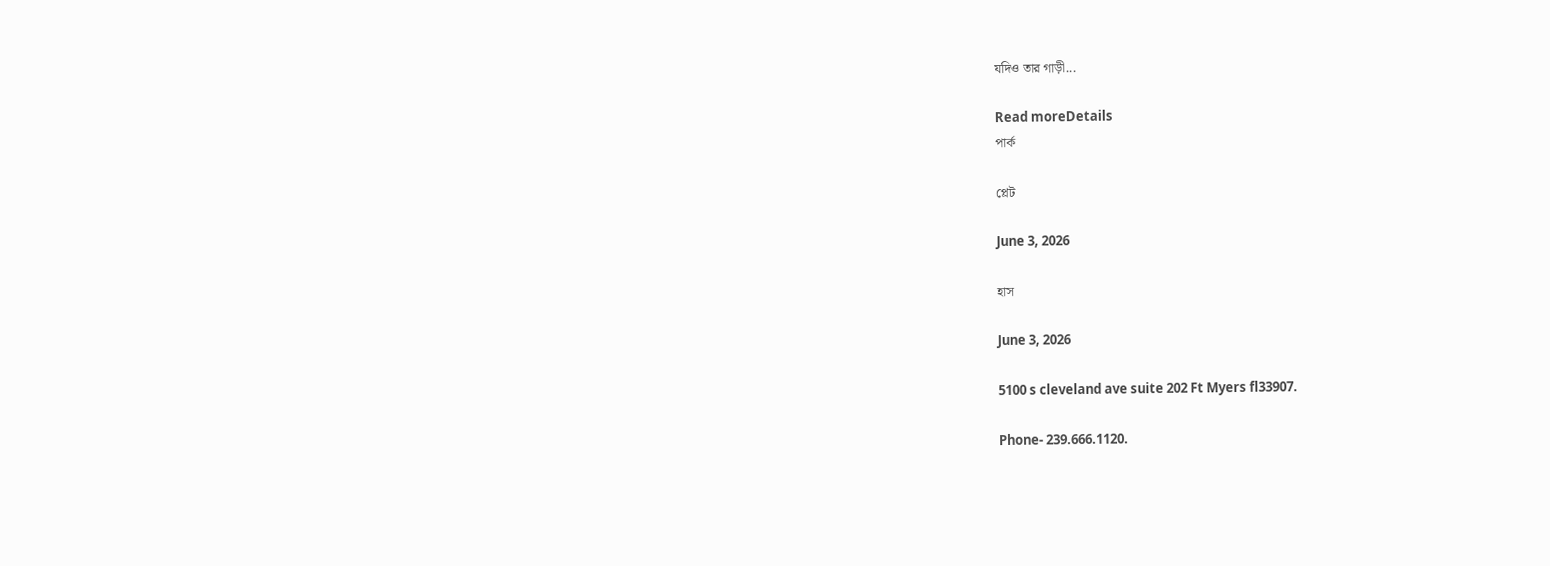যদিও তার গাড়ী...

Read moreDetails
পার্ক

প্লেট

June 3, 2026

হাস

June 3, 2026

5100 s cleveland ave suite 202 Ft Myers fl33907.

Phone- 239.666.1120.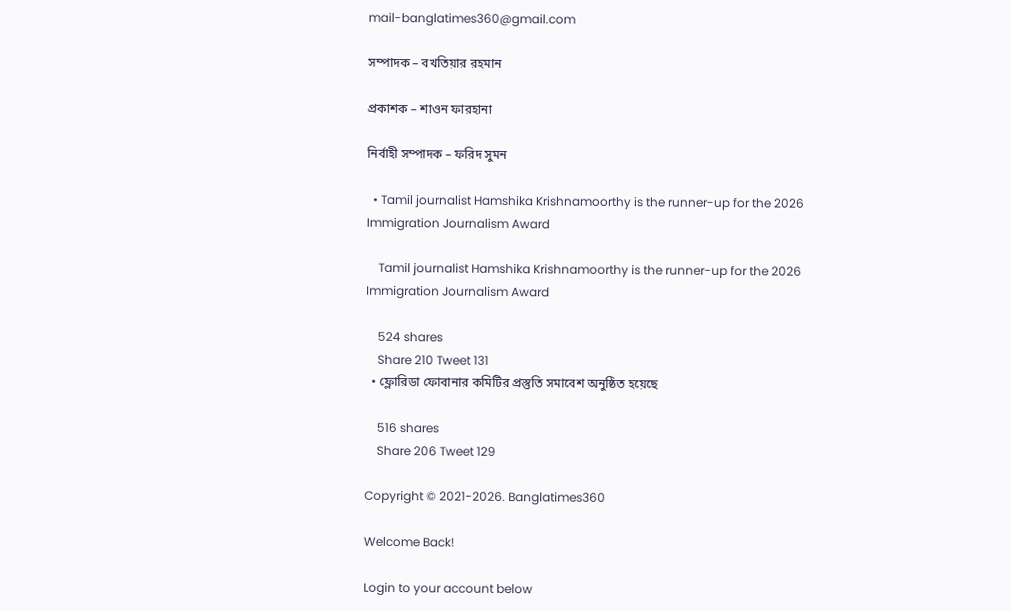mail-banglatimes360@gmail.com

সম্পাদক – বখতিয়ার রহমান

প্রকাশক – শাওন ফারহানা

নির্বাহী সম্পাদক – ফরিদ সুমন

  • Tamil journalist Hamshika Krishnamoorthy is the runner-up for the 2026 Immigration Journalism Award

    Tamil journalist Hamshika Krishnamoorthy is the runner-up for the 2026 Immigration Journalism Award

    524 shares
    Share 210 Tweet 131
  • ফ্লোরিডা ফোবানার কমিটির প্রস্তুতি সমাবেশ অনুষ্ঠিত হয়েছে

    516 shares
    Share 206 Tweet 129

Copyright © 2021-2026. Banglatimes360

Welcome Back!

Login to your account below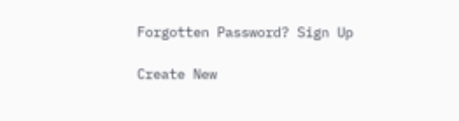Forgotten Password? Sign Up

Create New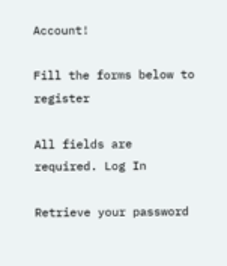Account!

Fill the forms below to register

All fields are required. Log In

Retrieve your password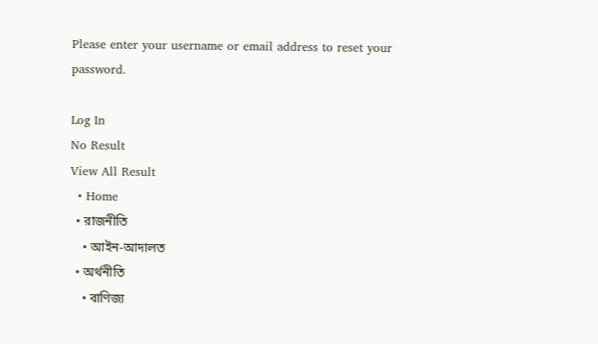Please enter your username or email address to reset your password.

Log In
No Result
View All Result
  • Home
  • রাজনীতি
    • আইন-আদালত
  • অর্থনীতি
    • বাণিজ্য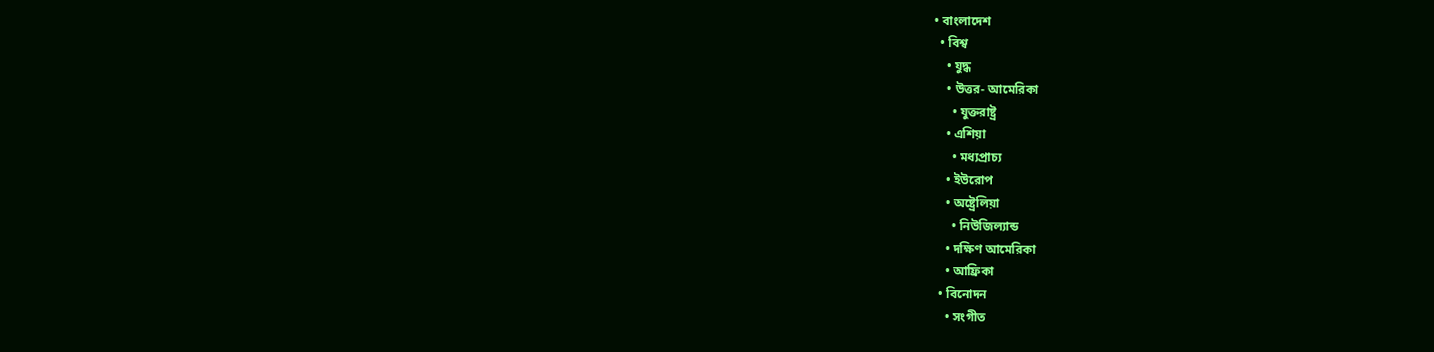• বাংলাদেশ
  • বিশ্ব
    • যুদ্ধ
    • উত্তর- আমেরিকা
      • যুক্তরাষ্ট্র
    • এশিয়া
      • মধ্যপ্রাচ্য
    • ইউরোপ
    • অষ্ট্রেলিয়া
      • নিউজিল্যান্ড
    • দক্ষিণ আমেরিকা
    • আফ্রিকা
  • বিনোদন
    • সংগীত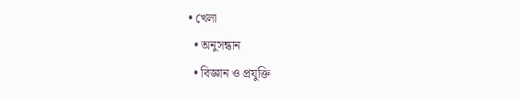• খেলা
  • অনুসন্ধান
  • বিজ্ঞান ও প্রযুক্তি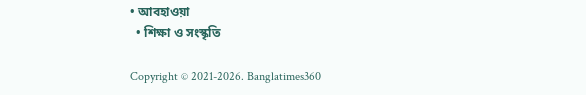• আবহাওয়া
  • শিক্ষা ও সংস্কৃতি

Copyright © 2021-2026. Banglatimes360